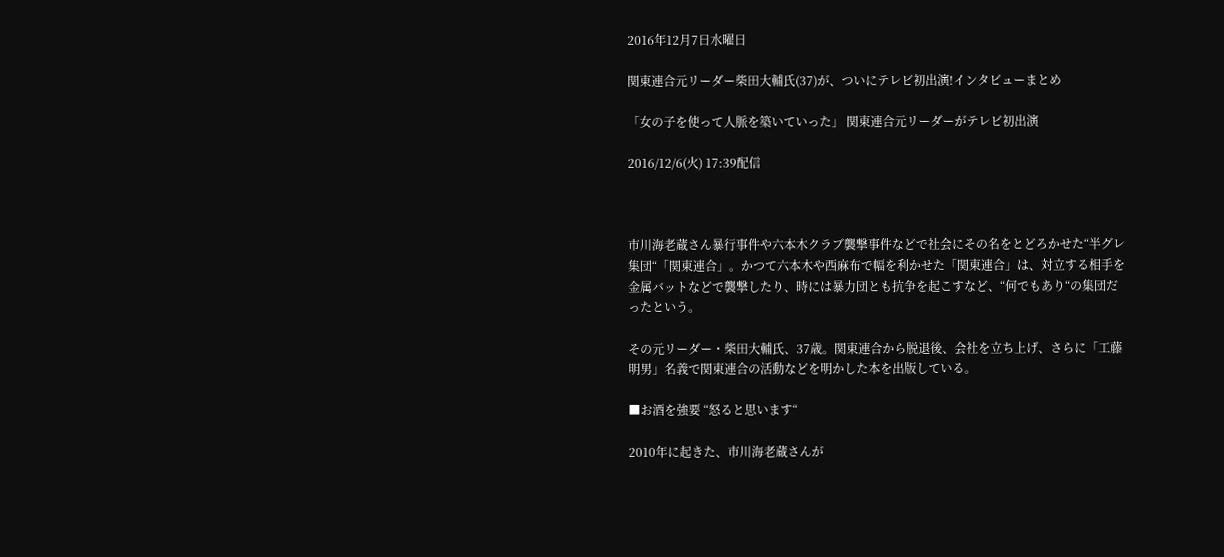2016年12月7日水曜日

関東連合元リーダー柴田大輔氏(37)が、ついにテレビ初出演!インタビューまとめ

「女の子を使って人脈を築いていった」 関東連合元リーダーがテレビ初出演

2016/12/6(火) 17:39配信



市川海老蔵さん暴行事件や六本木クラブ襲撃事件などで社会にその名をとどろかせた“半グレ集団“「関東連合」。かつて六本木や西麻布で幅を利かせた「関東連合」は、対立する相手を金属バットなどで襲撃したり、時には暴力団とも抗争を起こすなど、“何でもあり“の集団だったという。

その元リーダー・柴田大輔氏、37歳。関東連合から脱退後、会社を立ち上げ、さらに「工藤明男」名義で関東連合の活動などを明かした本を出版している。

■お酒を強要 “怒ると思います“

2010年に起きた、市川海老蔵さんが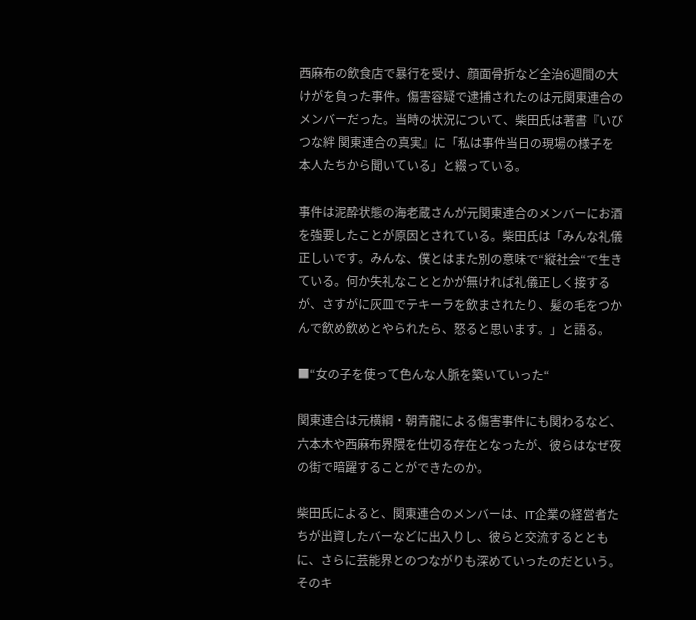西麻布の飲食店で暴行を受け、顔面骨折など全治6週間の大けがを負った事件。傷害容疑で逮捕されたのは元関東連合のメンバーだった。当時の状況について、柴田氏は著書『いびつな絆 関東連合の真実』に「私は事件当日の現場の様子を本人たちから聞いている」と綴っている。

事件は泥酔状態の海老蔵さんが元関東連合のメンバーにお酒を強要したことが原因とされている。柴田氏は「みんな礼儀正しいです。みんな、僕とはまた別の意味で“縦社会“で生きている。何か失礼なこととかが無ければ礼儀正しく接するが、さすがに灰皿でテキーラを飲まされたり、髪の毛をつかんで飲め飲めとやられたら、怒ると思います。」と語る。

■“女の子を使って色んな人脈を築いていった“

関東連合は元横綱・朝青龍による傷害事件にも関わるなど、六本木や西麻布界隈を仕切る存在となったが、彼らはなぜ夜の街で暗躍することができたのか。

柴田氏によると、関東連合のメンバーは、IT企業の経営者たちが出資したバーなどに出入りし、彼らと交流するとともに、さらに芸能界とのつながりも深めていったのだという。そのキ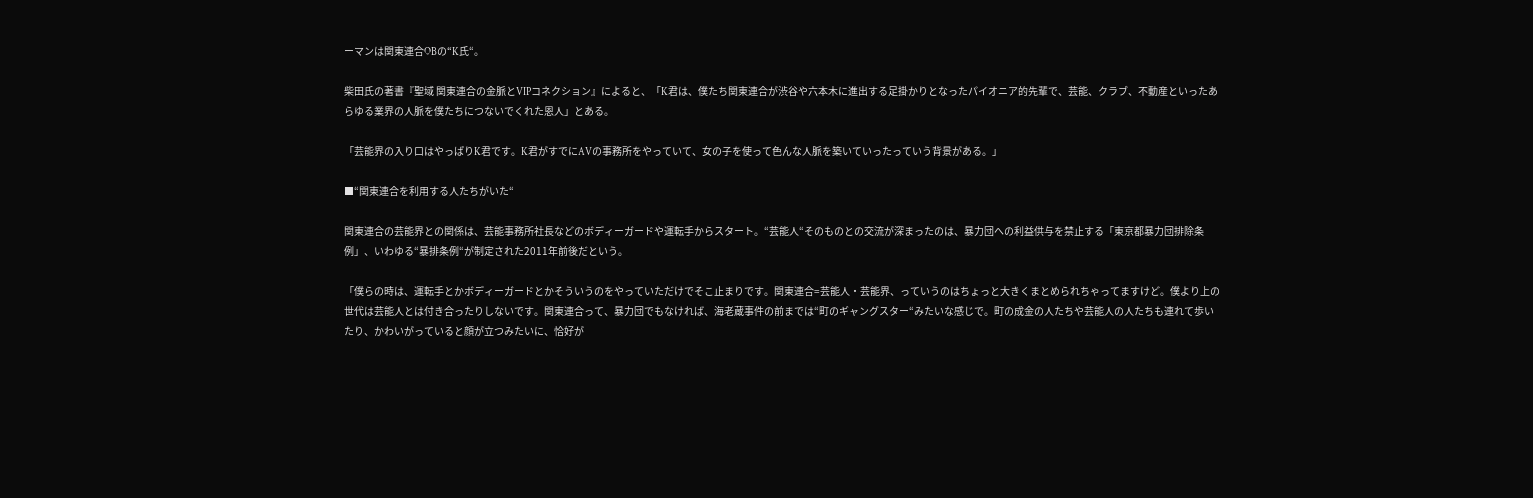ーマンは関東連合OBの“K氏“。

柴田氏の著書『聖域 関東連合の金脈とVIPコネクション』によると、「K君は、僕たち関東連合が渋谷や六本木に進出する足掛かりとなったパイオニア的先輩で、芸能、クラブ、不動産といったあらゆる業界の人脈を僕たちにつないでくれた恩人」とある。

「芸能界の入り口はやっぱりK君です。K君がすでにAVの事務所をやっていて、女の子を使って色んな人脈を築いていったっていう背景がある。」

■“関東連合を利用する人たちがいた“

関東連合の芸能界との関係は、芸能事務所社長などのボディーガードや運転手からスタート。“芸能人“そのものとの交流が深まったのは、暴力団への利益供与を禁止する「東京都暴力団排除条例」、いわゆる“暴排条例“が制定された2011年前後だという。

「僕らの時は、運転手とかボディーガードとかそういうのをやっていただけでそこ止まりです。関東連合=芸能人・芸能界、っていうのはちょっと大きくまとめられちゃってますけど。僕より上の世代は芸能人とは付き合ったりしないです。関東連合って、暴力団でもなければ、海老蔵事件の前までは“町のギャングスター“みたいな感じで。町の成金の人たちや芸能人の人たちも連れて歩いたり、かわいがっていると顔が立つみたいに、恰好が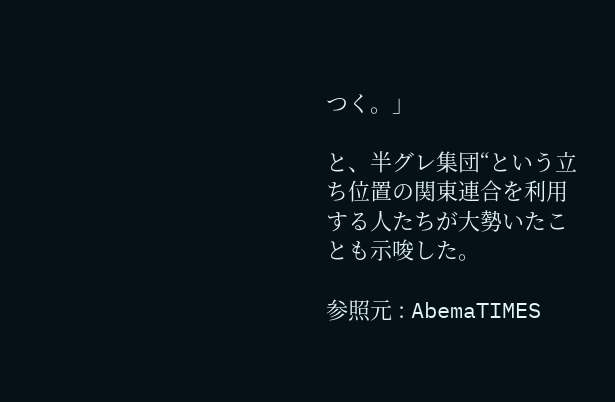つく。」

と、半グレ集団“という立ち位置の関東連合を利用する人たちが大勢いたことも示唆した。

参照元 : AbemaTIMES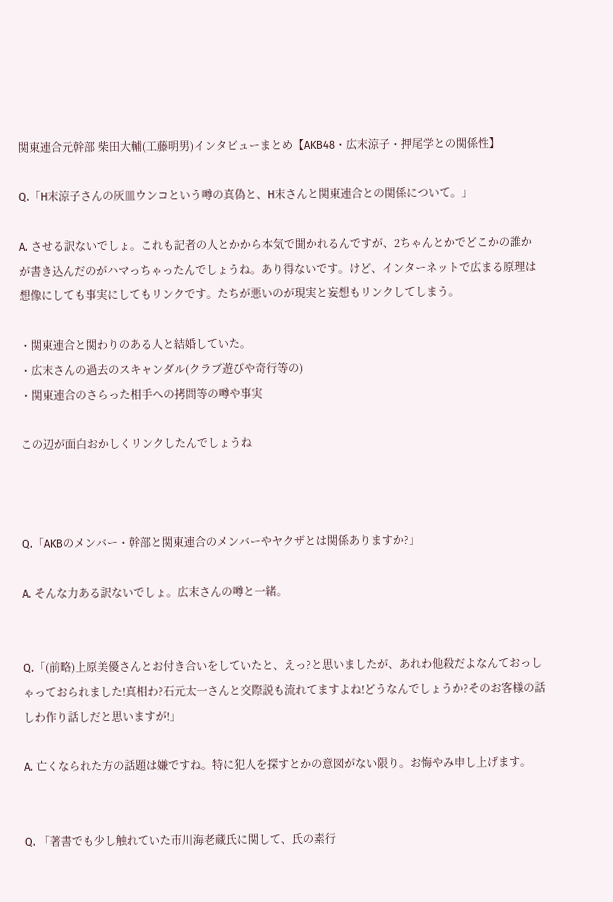関東連合元幹部 柴田大輔(工藤明男)インタビューまとめ【AKB48・広末涼子・押尾学との関係性】

Q.「H末涼子さんの灰皿ウンコという噂の真偽と、H末さんと関東連合との関係について。」

A. させる訳ないでしょ。これも記者の人とかから本気で聞かれるんですが、2ちゃんとかでどこかの誰かが書き込んだのがハマっちゃったんでしょうね。あり得ないです。けど、インターネットで広まる原理は想像にしても事実にしてもリンクです。たちが悪いのが現実と妄想もリンクしてしまう。

・関東連合と関わりのある人と結婚していた。
・広末さんの過去のスキャンダル(クラブ遊びや奇行等の)
・関東連合のさらった相手への拷問等の噂や事実

この辺が面白おかしくリンクしたんでしょうね



Q.「AKBのメンバー・幹部と関東連合のメンバーやヤクザとは関係ありますか?」

A. そんな力ある訳ないでしょ。広末さんの噂と一緒。


Q.「(前略)上原美優さんとお付き合いをしていたと、えっ?と思いましたが、あれわ他殺だよなんておっしゃっておられました!真相わ?石元太一さんと交際説も流れてますよね!どうなんでしょうか?そのお客様の話しわ作り話しだと思いますが!」

A. 亡くなられた方の話題は嫌ですね。特に犯人を探すとかの意図がない限り。お悔やみ申し上げます。


Q. 「著書でも少し触れていた市川海老蔵氏に関して、氏の素行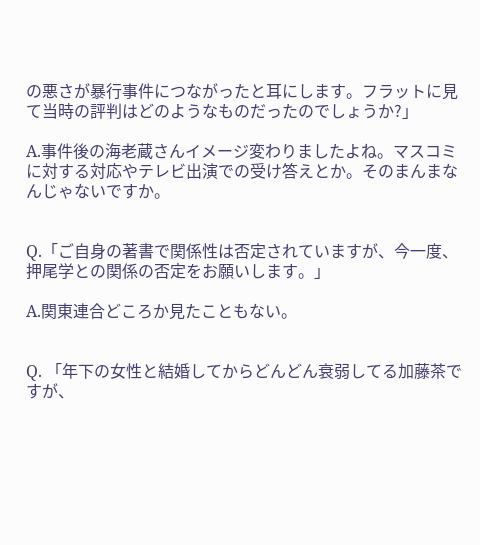の悪さが暴行事件につながったと耳にします。フラットに見て当時の評判はどのようなものだったのでしょうか?」

A.事件後の海老蔵さんイメージ変わりましたよね。マスコミに対する対応やテレビ出演での受け答えとか。そのまんまなんじゃないですか。


Q.「ご自身の著書で関係性は否定されていますが、今一度、押尾学との関係の否定をお願いします。」

A.関東連合どころか見たこともない。


Q. 「年下の女性と結婚してからどんどん衰弱してる加藤茶ですが、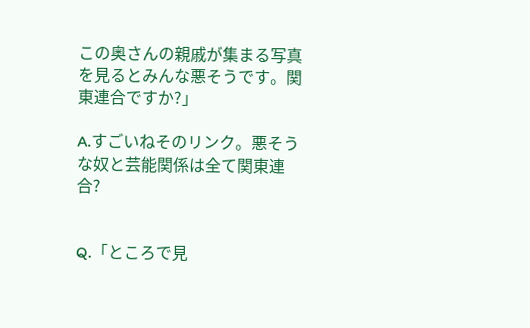この奥さんの親戚が集まる写真を見るとみんな悪そうです。関東連合ですか?」

A.すごいねそのリンク。悪そうな奴と芸能関係は全て関東連合?


Q.「ところで見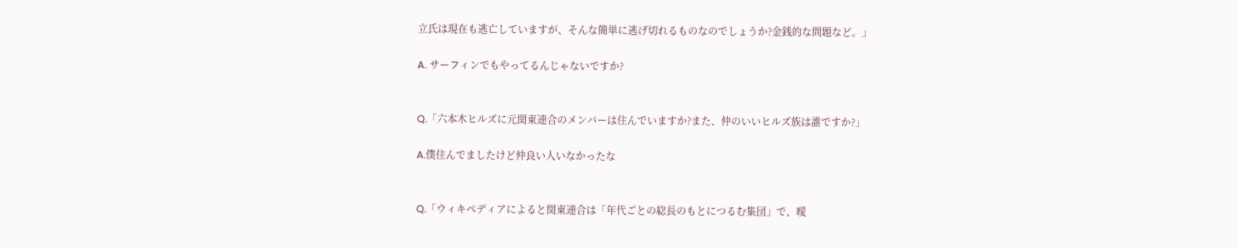立氏は現在も逃亡していますが、そんな簡単に逃げ切れるものなのでしょうか?金銭的な問題など。」

A. サーフィンでもやってるんじゃないですか?


Q.「六本木ヒルズに元関東連合のメンバーは住んでいますか?また、仲のいいヒルズ族は誰ですか?」

A.僕住んでましたけど仲良い人いなかったな


Q.「ウィキペディアによると関東連合は「年代ごとの総長のもとにつるむ集団」で、曖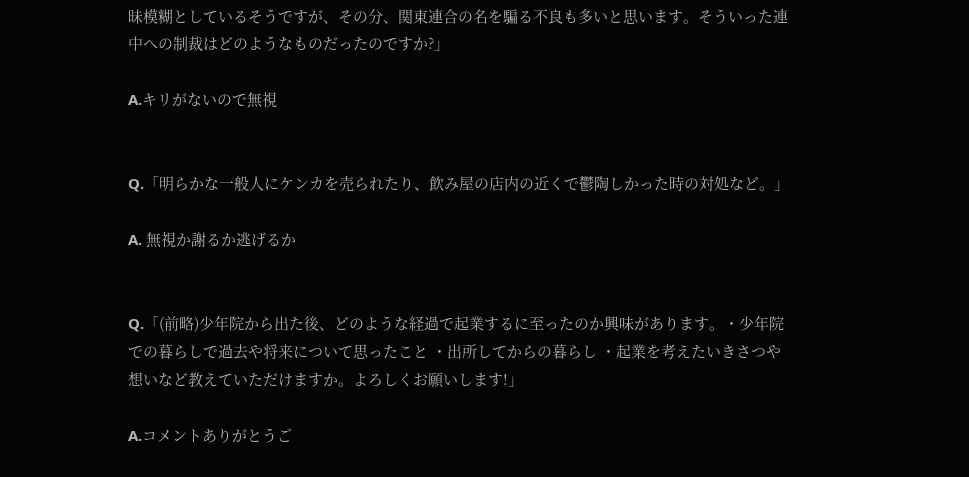昧模糊としているそうですが、その分、関東連合の名を騙る不良も多いと思います。そういった連中への制裁はどのようなものだったのですか?」

A.キリがないので無視


Q.「明らかな一般人にケンカを売られたり、飲み屋の店内の近くで鬱陶しかった時の対処など。」

A. 無視か謝るか逃げるか


Q.「(前略)少年院から出た後、どのような経過で起業するに至ったのか興味があります。・少年院での暮らしで過去や将来について思ったこと ・出所してからの暮らし ・起業を考えたいきさつや想いなど教えていただけますか。よろしくお願いします!」

A.コメントありがとうご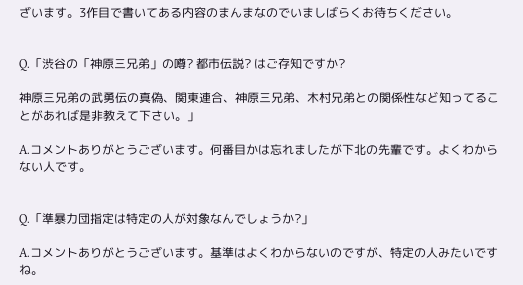ざいます。3作目で書いてある内容のまんまなのでいましばらくお待ちください。


Q.「渋谷の「神原三兄弟」の噂? 都市伝説? はご存知ですか?

神原三兄弟の武勇伝の真偽、関東連合、神原三兄弟、木村兄弟との関係性など知ってることがあれば是非教えて下さい。」

A.コメントありがとうございます。何番目かは忘れましたが下北の先輩です。よくわからない人です。


Q.「準暴力団指定は特定の人が対象なんでしょうか?」

A.コメントありがとうございます。基準はよくわからないのですが、特定の人みたいですね。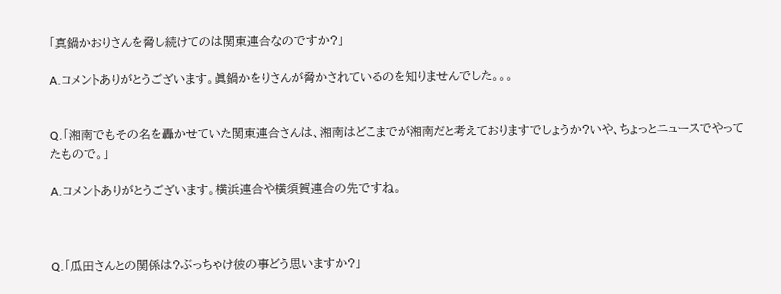「真鍋かおりさんを脅し続けてのは関東連合なのですか?」

A.コメントありがとうございます。眞鍋かをりさんが脅かされているのを知りませんでした。。。


Q.「湘南でもその名を轟かせていた関東連合さんは、湘南はどこまでが湘南だと考えておりますでしょうか?いや、ちょっとニュースでやってたもので。」

A.コメントありがとうございます。横浜連合や横須賀連合の先ですね。



Q.「瓜田さんとの関係は?ぶっちゃけ彼の事どう思いますか?」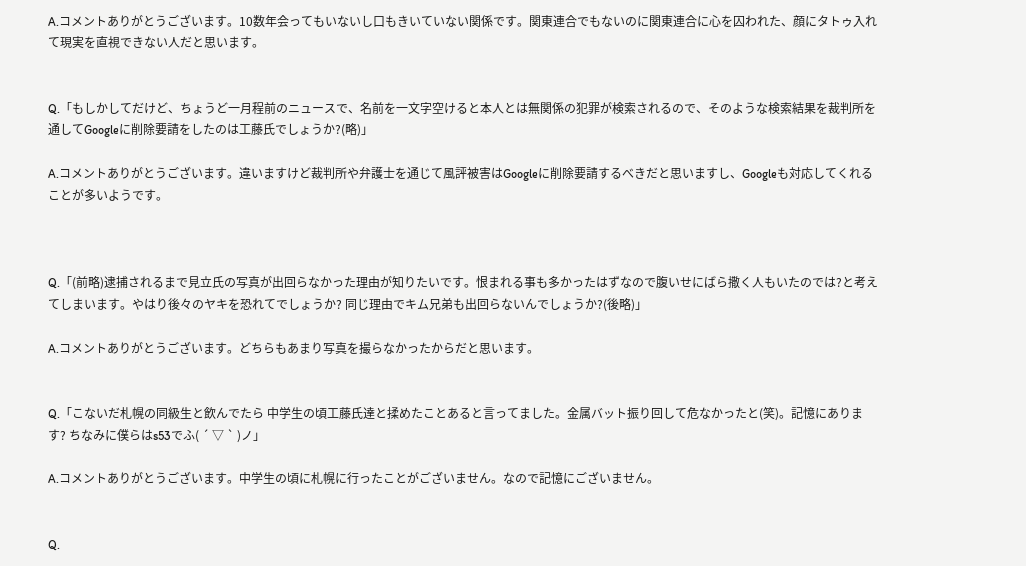A.コメントありがとうございます。10数年会ってもいないし口もきいていない関係です。関東連合でもないのに関東連合に心を囚われた、顔にタトゥ入れて現実を直視できない人だと思います。


Q.「もしかしてだけど、ちょうど一月程前のニュースで、名前を一文字空けると本人とは無関係の犯罪が検索されるので、そのような検索結果を裁判所を通してGoogleに削除要請をしたのは工藤氏でしょうか?(略)」

A.コメントありがとうございます。違いますけど裁判所や弁護士を通じて風評被害はGoogleに削除要請するべきだと思いますし、Googleも対応してくれることが多いようです。



Q.「(前略)逮捕されるまで見立氏の写真が出回らなかった理由が知りたいです。恨まれる事も多かったはずなので腹いせにばら撒く人もいたのでは?と考えてしまいます。やはり後々のヤキを恐れてでしょうか? 同じ理由でキム兄弟も出回らないんでしょうか?(後略)」

A.コメントありがとうございます。どちらもあまり写真を撮らなかったからだと思います。


Q.「こないだ札幌の同級生と飲んでたら 中学生の頃工藤氏達と揉めたことあると言ってました。金属バット振り回して危なかったと(笑)。記憶にあります? ちなみに僕らはs53でふ( ´ ▽ ` )ノ」

A.コメントありがとうございます。中学生の頃に札幌に行ったことがございません。なので記憶にございません。


Q.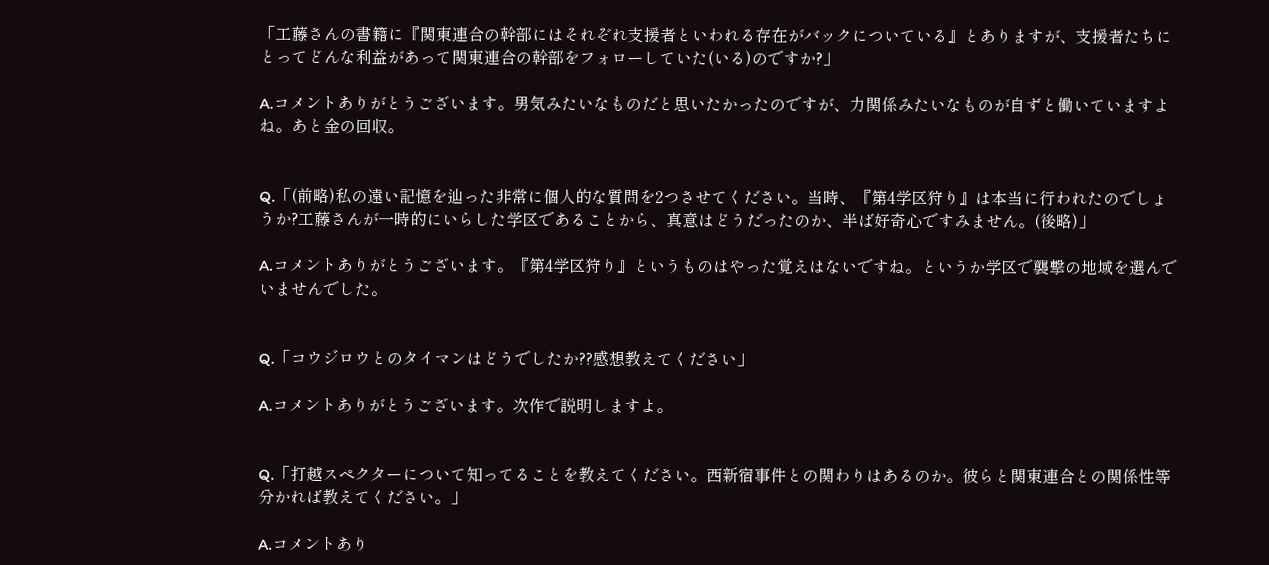「工藤さんの書籍に『関東連合の幹部にはそれぞれ支援者といわれる存在がバックについている』とありますが、支援者たちにとってどんな利益があって関東連合の幹部をフォローしていた(いる)のですか?」

A.コメントありがとうございます。男気みたいなものだと思いたかったのですが、力関係みたいなものが自ずと働いていますよね。あと金の回収。


Q.「(前略)私の遠い記憶を辿った非常に個人的な質問を2つさせてください。当時、『第4学区狩り』は本当に行われたのでしょうか?工藤さんが一時的にいらした学区であることから、真意はどうだったのか、半ば好奇心ですみません。(後略)」

A.コメントありがとうございます。『第4学区狩り』というものはやった覚えはないですね。というか学区で襲撃の地域を選んでいませんでした。


Q.「コウジロウとのタイマンはどうでしたか??感想教えてください」

A.コメントありがとうございます。次作で説明しますよ。


Q.「打越スペクターについて知ってることを教えてください。西新宿事件との関わりはあるのか。彼らと関東連合との関係性等分かれば教えてください。」

A.コメントあり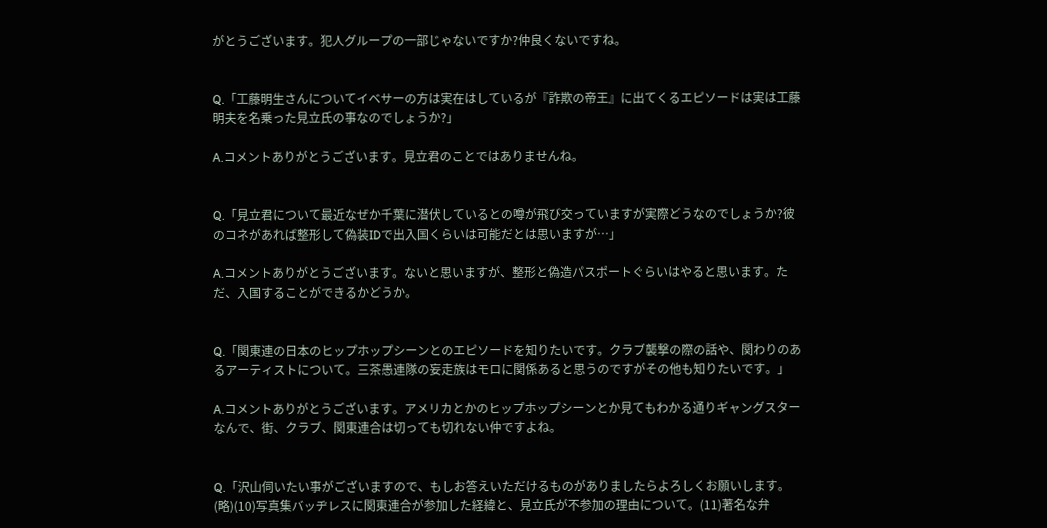がとうございます。犯人グループの一部じゃないですか?仲良くないですね。


Q.「工藤明生さんについてイベサーの方は実在はしているが『詐欺の帝王』に出てくるエピソードは実は工藤明夫を名乗った見立氏の事なのでしょうか?」

A.コメントありがとうございます。見立君のことではありませんね。


Q.「見立君について最近なぜか千葉に潜伏しているとの噂が飛び交っていますが実際どうなのでしょうか?彼のコネがあれば整形して偽装IDで出入国くらいは可能だとは思いますが…」

A.コメントありがとうございます。ないと思いますが、整形と偽造パスポートぐらいはやると思います。ただ、入国することができるかどうか。


Q.「関東連の日本のヒップホップシーンとのエピソードを知りたいです。クラブ襲撃の際の話や、関わりのあるアーティストについて。三茶愚連隊の妄走族はモロに関係あると思うのですがその他も知りたいです。」

A.コメントありがとうございます。アメリカとかのヒップホップシーンとか見てもわかる通りギャングスターなんで、街、クラブ、関東連合は切っても切れない仲ですよね。


Q.「沢山伺いたい事がございますので、もしお答えいただけるものがありましたらよろしくお願いします。(略)(10)写真集バッヂレスに関東連合が参加した経緯と、見立氏が不参加の理由について。(11)著名な弁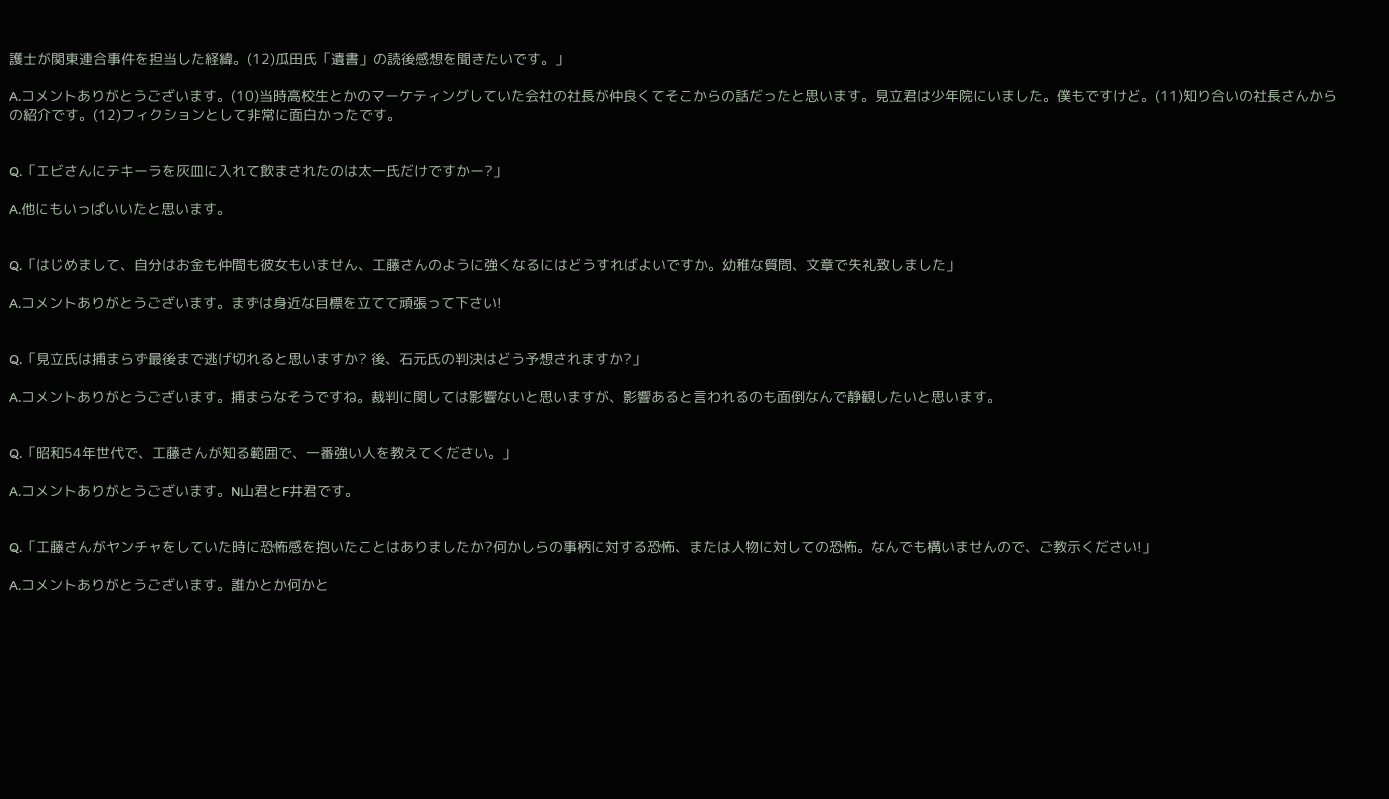護士が関東連合事件を担当した経緯。(12)瓜田氏「遺書」の読後感想を聞きたいです。」

A.コメントありがとうございます。(10)当時高校生とかのマーケティングしていた会社の社長が仲良くてそこからの話だったと思います。見立君は少年院にいました。僕もですけど。(11)知り合いの社長さんからの紹介です。(12)フィクションとして非常に面白かったです。


Q.「エビさんにテキーラを灰皿に入れて飲まされたのは太一氏だけですかー?」

A.他にもいっぱいいたと思います。


Q.「はじめまして、自分はお金も仲間も彼女もいません、工藤さんのように強くなるにはどうすればよいですか。幼稚な質問、文章で失礼致しました」

A.コメントありがとうございます。まずは身近な目標を立てて頑張って下さい!


Q.「見立氏は捕まらず最後まで逃げ切れると思いますか? 後、石元氏の判決はどう予想されますか?」

A.コメントありがとうございます。捕まらなそうですね。裁判に関しては影響ないと思いますが、影響あると言われるのも面倒なんで静観したいと思います。


Q.「昭和54年世代で、工藤さんが知る範囲で、一番強い人を教えてください。」

A.コメントありがとうございます。N山君とF井君です。


Q.「工藤さんがヤンチャをしていた時に恐怖感を抱いたことはありましたか?何かしらの事柄に対する恐怖、または人物に対しての恐怖。なんでも構いませんので、ご教示ください!」

A.コメントありがとうございます。誰かとか何かと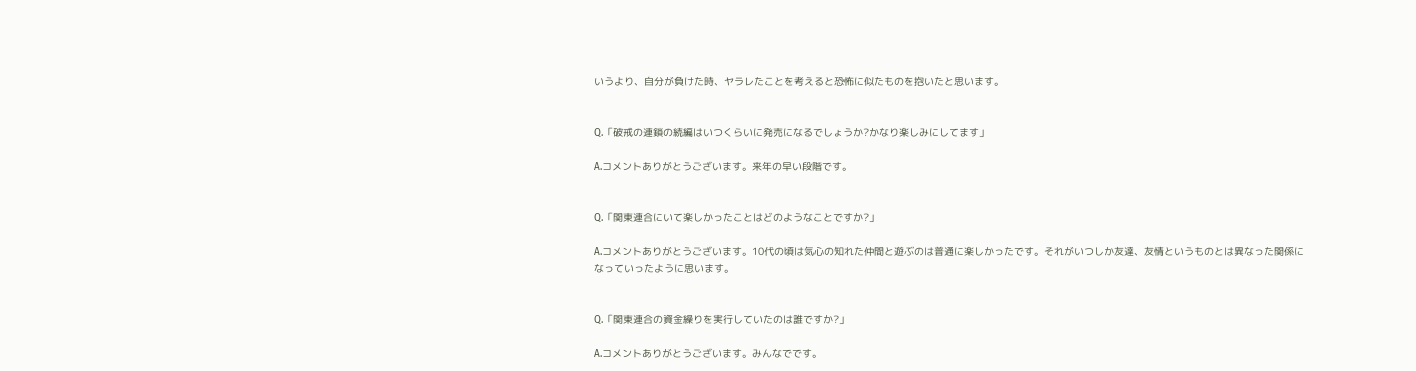いうより、自分が負けた時、ヤラレたことを考えると恐怖に似たものを抱いたと思います。


Q.「破戒の連鎖の続編はいつくらいに発売になるでしょうか?かなり楽しみにしてます」

A.コメントありがとうございます。来年の早い段階です。


Q.「関東連合にいて楽しかったことはどのようなことですか?」

A.コメントありがとうございます。10代の頃は気心の知れた仲間と遊ぶのは普通に楽しかったです。それがいつしか友達、友情というものとは異なった関係になっていったように思います。


Q.「関東連合の資金繰りを実行していたのは誰ですか?」

A.コメントありがとうございます。みんなでです。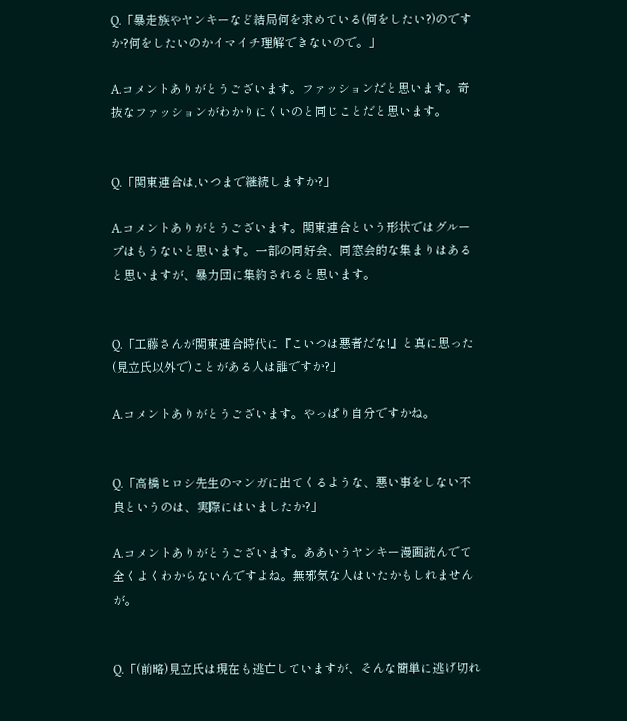Q.「暴走族やヤンキーなど結局何を求めている(何をしたい?)のですか?何をしたいのかイマイチ理解できないので。」

A.コメントありがとうございます。ファッションだと思います。奇抜なファッションがわかりにくいのと同じことだと思います。


Q.「関東連合は,いつまで継続しますか?」

A.コメントありがとうございます。関東連合という形状ではグループはもうないと思います。一部の同好会、同窓会的な集まりはあると思いますが、暴力団に集約されると思います。


Q.「工藤さんが関東連合時代に『こいつは悪者だな!』と真に思った(見立氏以外で)ことがある人は誰ですか?」

A.コメントありがとうございます。やっぱり自分ですかね。


Q.「高橋ヒロシ先生のマンガに出てくるような、悪い事をしない不良というのは、実際にはいましたか?」

A.コメントありがとうございます。ああいうヤンキー漫画読んでて全くよくわからないんですよね。無邪気な人はいたかもしれませんが。


Q.「(前略)見立氏は現在も逃亡していますが、そんな簡単に逃げ切れ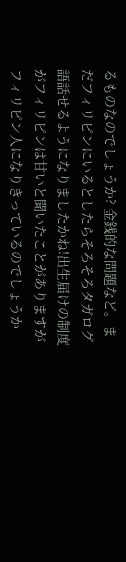るものなのでしょうか? 金銭的な問題など。まだフィリピンにいるとしたらそろそろタガログ語話せるようになりましたかね!出生届けの制度がフィリピンは甘いと聞いたことがありますがフィリピン人になりきっているのでしょうか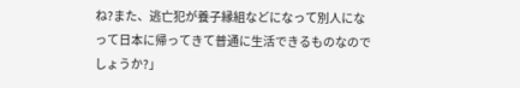ね?また、逃亡犯が養子縁組などになって別人になって日本に帰ってきて普通に生活できるものなのでしょうか?」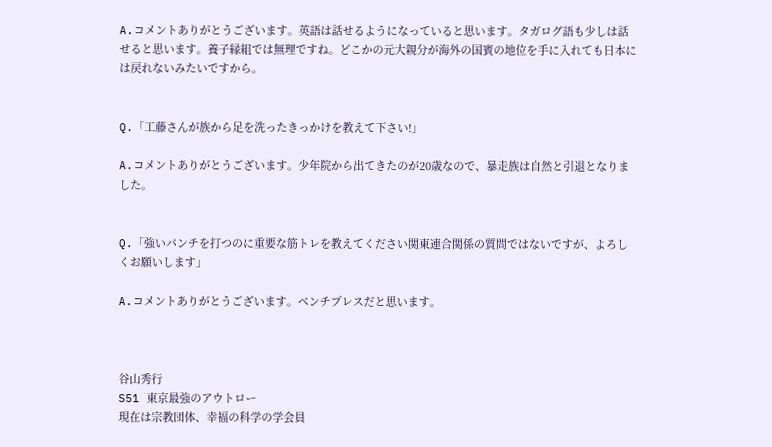A.コメントありがとうございます。英語は話せるようになっていると思います。タガログ語も少しは話せると思います。養子縁組では無理ですね。どこかの元大親分が海外の国賓の地位を手に入れても日本には戻れないみたいですから。


Q.「工藤さんが族から足を洗ったきっかけを教えて下さい!」

A.コメントありがとうございます。少年院から出てきたのが20歳なので、暴走族は自然と引退となりました。


Q.「強いパンチを打つのに重要な筋トレを教えてください関東連合関係の質問ではないですが、よろしくお願いします」

A.コメントありがとうございます。ベンチプレスだと思います。



谷山秀行
S51 東京最強のアウトロー
現在は宗教団体、幸福の科学の学会員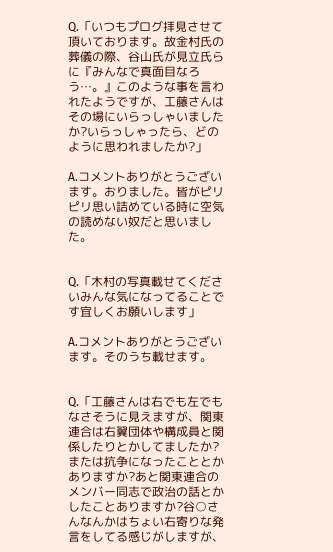Q.「いつもプログ拝見させて頂いております。故金村氏の葬儀の際、谷山氏が見立氏らに『みんなで真面目なろう…。』このような事を言われたようですが、工藤さんはその場にいらっしゃいましたか?いらっしゃったら、どのように思われましたか?」

A.コメントありがとうございます。おりました。皆がピリピリ思い詰めている時に空気の読めない奴だと思いました。


Q.「木村の写真載せてくださいみんな気になってることです宜しくお願いします」

A.コメントありがとうございます。そのうち載せます。


Q.「工藤さんは右でも左でもなさそうに見えますが、関東連合は右翼団体や構成員と関係したりとかしてましたか?または抗争になったこととかありますか?あと関東連合のメンバー同志で政治の話とかしたことありますか?谷○さんなんかはちょい右寄りな発言をしてる感じがしますが、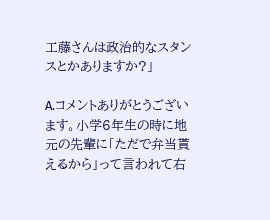工藤さんは政治的なスタンスとかありますか?」

A.コメントありがとうございます。小学6年生の時に地元の先輩に「ただで弁当貰えるから」って言われて右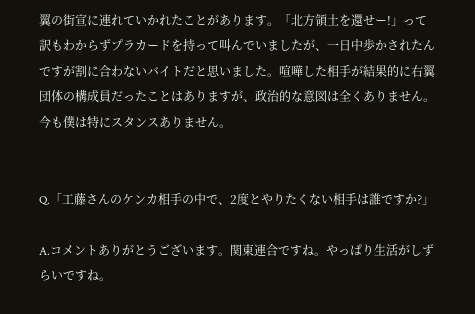翼の街宣に連れていかれたことがあります。「北方領土を還せー!」って訳もわからずプラカードを持って叫んでいましたが、一日中歩かされたんですが割に合わないバイトだと思いました。喧嘩した相手が結果的に右翼団体の構成員だったことはありますが、政治的な意図は全くありません。今も僕は特にスタンスありません。


Q.「工藤さんのケンカ相手の中で、2度とやりたくない相手は誰ですか?」

A.コメントありがとうございます。関東連合ですね。やっぱり生活がしずらいですね。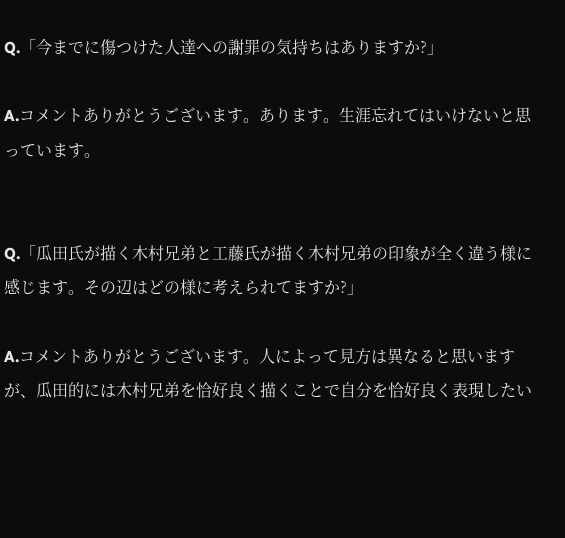Q.「今までに傷つけた人達への謝罪の気持ちはありますか?」

A.コメントありがとうございます。あります。生涯忘れてはいけないと思っています。


Q.「瓜田氏が描く木村兄弟と工藤氏が描く木村兄弟の印象が全く違う様に感じます。その辺はどの様に考えられてますか?」

A.コメントありがとうございます。人によって見方は異なると思いますが、瓜田的には木村兄弟を恰好良く描くことで自分を恰好良く表現したい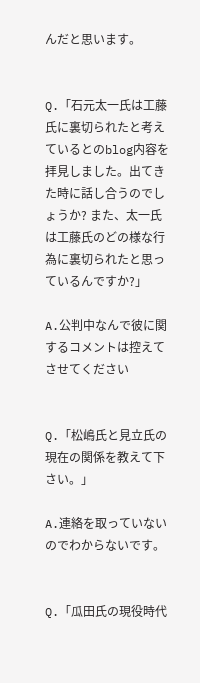んだと思います。


Q.「石元太一氏は工藤氏に裏切られたと考えているとのblog内容を拝見しました。出てきた時に話し合うのでしょうか? また、太一氏は工藤氏のどの様な行為に裏切られたと思っているんですか?」

A.公判中なんで彼に関するコメントは控えてさせてください


Q.「松嶋氏と見立氏の現在の関係を教えて下さい。」

A.連絡を取っていないのでわからないです。


Q.「瓜田氏の現役時代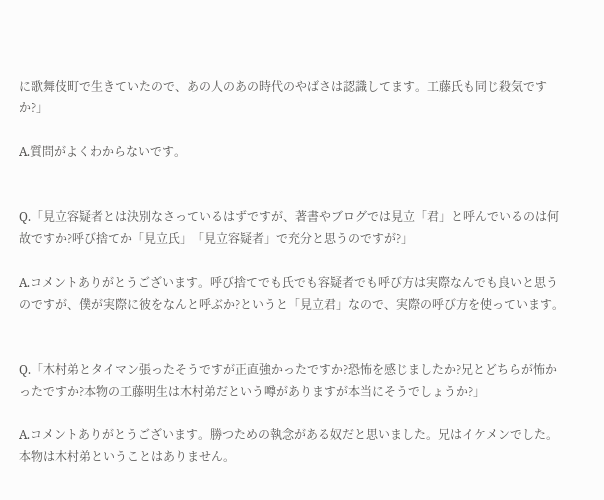に歌舞伎町で生きていたので、あの人のあの時代のやばさは認識してます。工藤氏も同じ殺気ですか?」

A.質問がよくわからないです。


Q.「見立容疑者とは決別なさっているはずですが、著書やブログでは見立「君」と呼んでいるのは何故ですか?呼び捨てか「見立氏」「見立容疑者」で充分と思うのですが?」

A.コメントありがとうございます。呼び捨てでも氏でも容疑者でも呼び方は実際なんでも良いと思うのですが、僕が実際に彼をなんと呼ぶか?というと「見立君」なので、実際の呼び方を使っています。


Q.「木村弟とタイマン張ったそうですが正直強かったですか?恐怖を感じましたか?兄とどちらが怖かったですか?本物の工藤明生は木村弟だという噂がありますが本当にそうでしょうか?」

A.コメントありがとうございます。勝つための執念がある奴だと思いました。兄はイケメンでした。本物は木村弟ということはありません。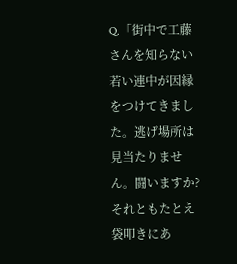Q.「街中で工藤さんを知らない若い連中が因縁をつけてきました。逃げ場所は見当たりません。闘いますか? それともたとえ袋叩きにあ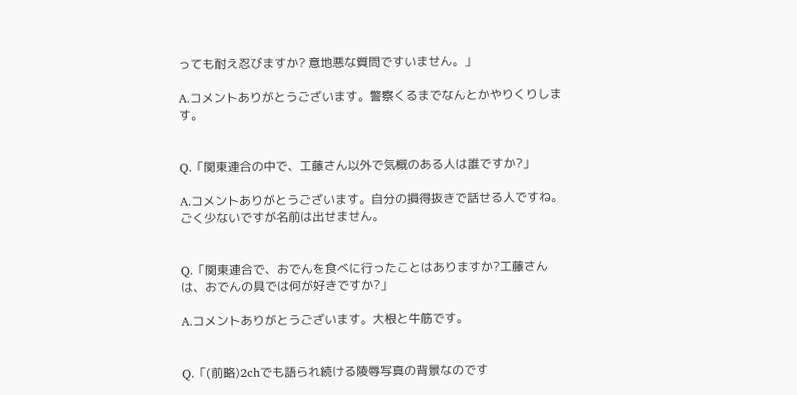っても耐え忍びますか? 意地悪な質問ですいません。」

A.コメントありがとうございます。警察くるまでなんとかやりくりします。


Q.「関東連合の中で、工藤さん以外で気概のある人は誰ですか?」

A.コメントありがとうございます。自分の損得抜きで話せる人ですね。ごく少ないですが名前は出せません。


Q.「関東連合で、おでんを食べに行ったことはありますか?工藤さんは、おでんの具では何が好きですか?」

A.コメントありがとうございます。大根と牛筋です。


Q.「(前略)2chでも語られ続ける陵辱写真の背景なのです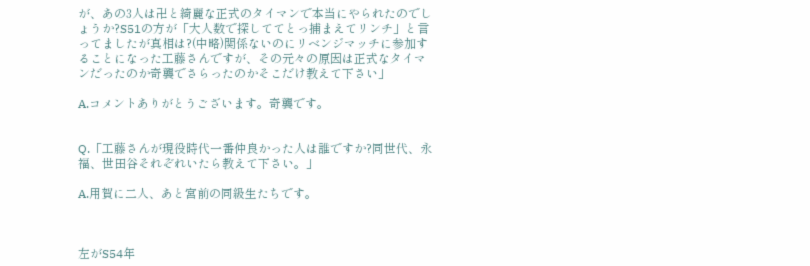が、あの3人は卍と綺麗な正式のタイマンで本当にやられたのでしょうか?S51の方が「大人数で探しててとっ捕まえてリンチ」と言ってましたが真相は?(中略)関係ないのにリベンジマッチに参加することになった工藤さんですが、その元々の原因は正式なタイマンだったのか奇襲でさらったのかそこだけ教えて下さい」

A.コメントありがとうございます。奇襲です。


Q.「工藤さんが現役時代一番仲良かった人は誰ですか?同世代、永福、世田谷それぞれいたら教えて下さい。」

A.用賀に二人、あと宮前の同級生たちです。



左がS54年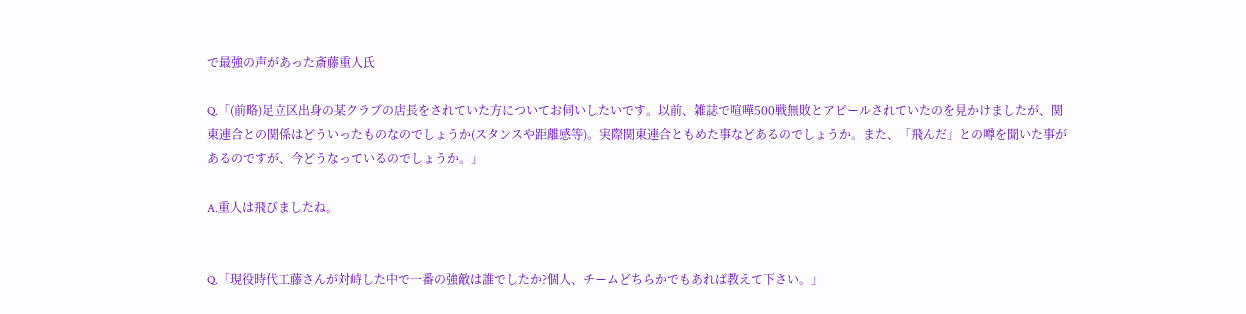で最強の声があった斎藤重人氏

Q.「(前略)足立区出身の某クラブの店長をされていた方についてお伺いしたいです。以前、雑誌で喧嘩500戦無敗とアピールされていたのを見かけましたが、関東連合との関係はどういったものなのでしょうか(スタンスや距離感等)。実際関東連合ともめた事などあるのでしょうか。また、「飛んだ」との噂を聞いた事があるのですが、今どうなっているのでしょうか。」

A.重人は飛びましたね。


Q.「現役時代工藤さんが対峙した中で一番の強敵は誰でしたか?個人、チームどちらかでもあれば教えて下さい。」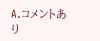A.コメントあり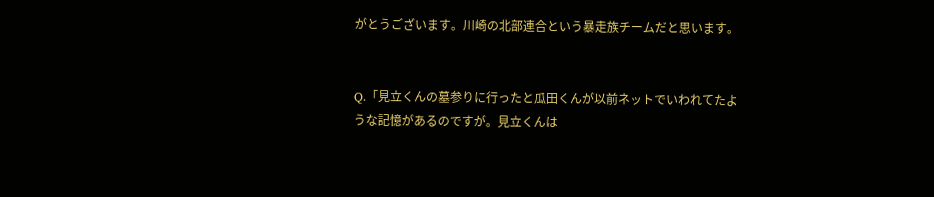がとうございます。川崎の北部連合という暴走族チームだと思います。


Q.「見立くんの墓参りに行ったと瓜田くんが以前ネットでいわれてたような記憶があるのですが。見立くんは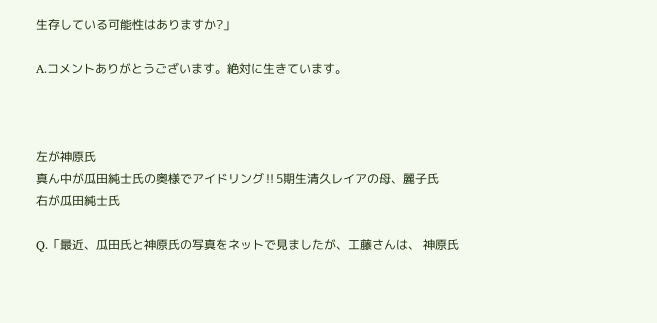生存している可能性はありますか?」

A.コメントありがとうございます。絶対に生きています。



左が神原氏
真ん中が瓜田純士氏の奥様でアイドリング‼5期生清久レイアの母、麗子氏
右が瓜田純士氏

Q.「最近、瓜田氏と神原氏の写真をネットで見ましたが、工藤さんは、 神原氏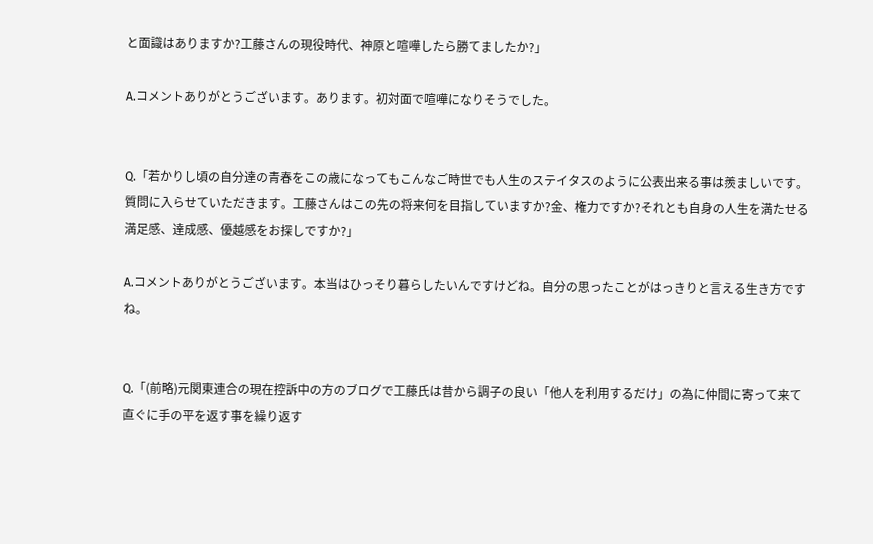と面識はありますか?工藤さんの現役時代、神原と喧嘩したら勝てましたか?」

A.コメントありがとうございます。あります。初対面で喧嘩になりそうでした。


Q.「若かりし頃の自分達の青春をこの歳になってもこんなご時世でも人生のステイタスのように公表出来る事は羨ましいです。質問に入らせていただきます。工藤さんはこの先の将来何を目指していますか?金、権力ですか?それとも自身の人生を満たせる満足感、達成感、優越感をお探しですか?」

A.コメントありがとうございます。本当はひっそり暮らしたいんですけどね。自分の思ったことがはっきりと言える生き方ですね。


Q.「(前略)元関東連合の現在控訴中の方のブログで工藤氏は昔から調子の良い「他人を利用するだけ」の為に仲間に寄って来て直ぐに手の平を返す事を繰り返す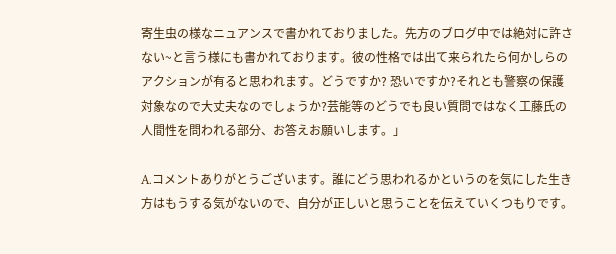寄生虫の様なニュアンスで書かれておりました。先方のブログ中では絶対に許さない~と言う様にも書かれております。彼の性格では出て来られたら何かしらのアクションが有ると思われます。どうですか? 恐いですか?それとも警察の保護対象なので大丈夫なのでしょうか?芸能等のどうでも良い質問ではなく工藤氏の人間性を問われる部分、お答えお願いします。」

A.コメントありがとうございます。誰にどう思われるかというのを気にした生き方はもうする気がないので、自分が正しいと思うことを伝えていくつもりです。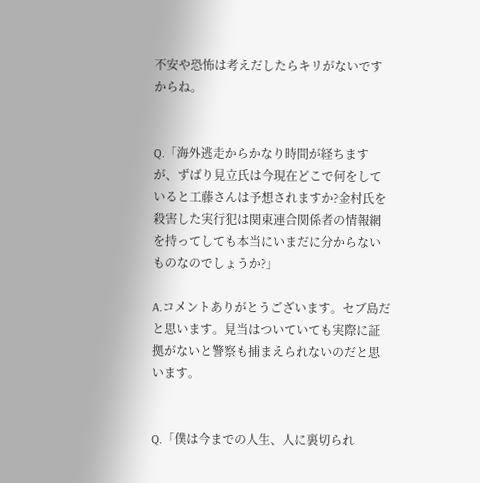不安や恐怖は考えだしたらキリがないですからね。


Q.「海外逃走からかなり時間が経ちますが、ずばり見立氏は今現在どこで何をしていると工藤さんは予想されますか?金村氏を殺害した実行犯は関東連合関係者の情報網を持ってしても本当にいまだに分からないものなのでしょうか?」

A.コメントありがとうございます。セブ島だと思います。見当はついていても実際に証拠がないと警察も捕まえられないのだと思います。


Q.「僕は今までの人生、人に裏切られ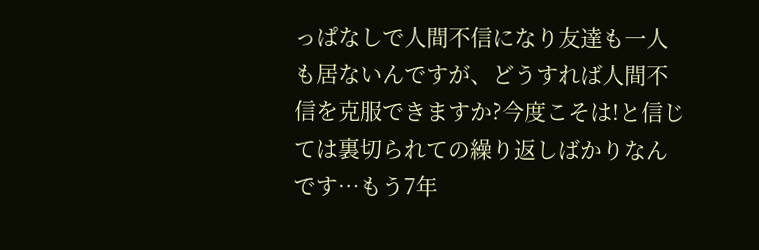っぱなしで人間不信になり友達も一人も居ないんですが、どうすれば人間不信を克服できますか?今度こそは!と信じては裏切られての繰り返しばかりなんです…もう7年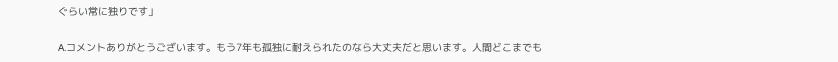ぐらい常に独りです」

A.コメントありがとうございます。もう7年も孤独に耐えられたのなら大丈夫だと思います。人間どこまでも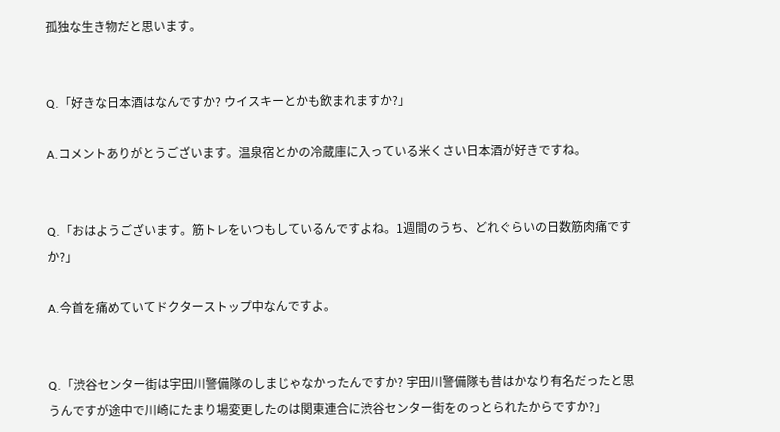孤独な生き物だと思います。


Q.「好きな日本酒はなんですか? ウイスキーとかも飲まれますか?」

A.コメントありがとうございます。温泉宿とかの冷蔵庫に入っている米くさい日本酒が好きですね。


Q.「おはようございます。筋トレをいつもしているんですよね。1週間のうち、どれぐらいの日数筋肉痛ですか?」

A.今首を痛めていてドクターストップ中なんですよ。


Q.「渋谷センター街は宇田川警備隊のしまじゃなかったんですか? 宇田川警備隊も昔はかなり有名だったと思うんですが途中で川崎にたまり場変更したのは関東連合に渋谷センター街をのっとられたからですか?」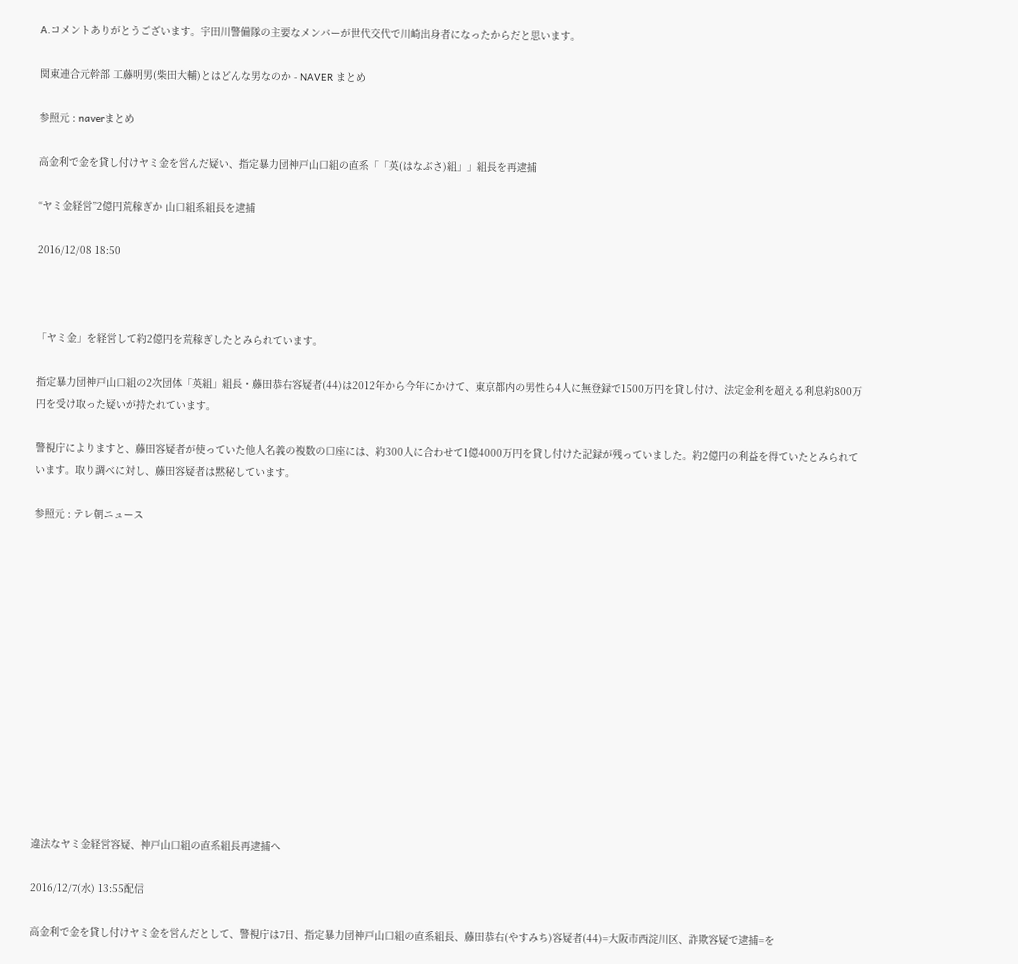A.コメントありがとうございます。宇田川警備隊の主要なメンバーが世代交代で川崎出身者になったからだと思います。

関東連合元幹部 工藤明男(柴田大輔)とはどんな男なのか - NAVER まとめ

参照元 : naverまとめ

高金利で金を貸し付けヤミ金を営んだ疑い、指定暴力団神戸山口組の直系「「英(はなぶさ)組」」組長を再逮捕

“ヤミ金経営”2億円荒稼ぎか 山口組系組長を逮捕

2016/12/08 18:50



「ヤミ金」を経営して約2億円を荒稼ぎしたとみられています。

指定暴力団神戸山口組の2次団体「英組」組長・藤田恭右容疑者(44)は2012年から今年にかけて、東京都内の男性ら4人に無登録で1500万円を貸し付け、法定金利を超える利息約800万円を受け取った疑いが持たれています。

警視庁によりますと、藤田容疑者が使っていた他人名義の複数の口座には、約300人に合わせて1億4000万円を貸し付けた記録が残っていました。約2億円の利益を得ていたとみられています。取り調べに対し、藤田容疑者は黙秘しています。

参照元 : テレ朝ニュース














違法なヤミ金経営容疑、神戸山口組の直系組長再逮捕へ

2016/12/7(水) 13:55配信

高金利で金を貸し付けヤミ金を営んだとして、警視庁は7日、指定暴力団神戸山口組の直系組長、藤田恭右(やすみち)容疑者(44)=大阪市西淀川区、詐欺容疑で逮捕=を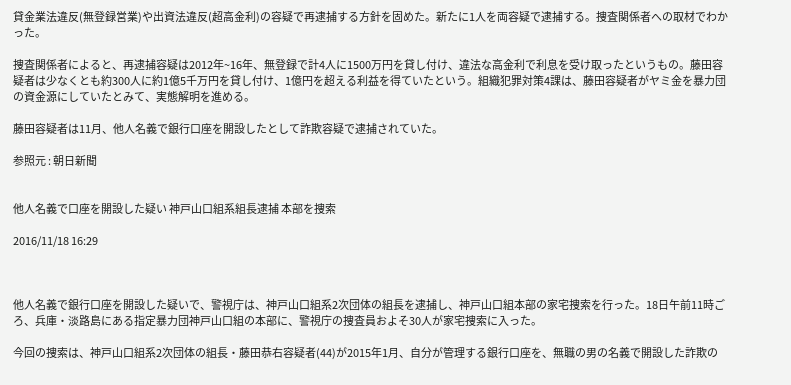貸金業法違反(無登録営業)や出資法違反(超高金利)の容疑で再逮捕する方針を固めた。新たに1人を両容疑で逮捕する。捜査関係者への取材でわかった。

捜査関係者によると、再逮捕容疑は2012年~16年、無登録で計4人に1500万円を貸し付け、違法な高金利で利息を受け取ったというもの。藤田容疑者は少なくとも約300人に約1億5千万円を貸し付け、1億円を超える利益を得ていたという。組織犯罪対策4課は、藤田容疑者がヤミ金を暴力団の資金源にしていたとみて、実態解明を進める。

藤田容疑者は11月、他人名義で銀行口座を開設したとして詐欺容疑で逮捕されていた。

参照元 : 朝日新聞


他人名義で口座を開設した疑い 神戸山口組系組長逮捕 本部を捜索

2016/11/18 16:29



他人名義で銀行口座を開設した疑いで、警視庁は、神戸山口組系2次団体の組長を逮捕し、神戸山口組本部の家宅捜索を行った。18日午前11時ごろ、兵庫・淡路島にある指定暴力団神戸山口組の本部に、警視庁の捜査員およそ30人が家宅捜索に入った。

今回の捜索は、神戸山口組系2次団体の組長・藤田恭右容疑者(44)が2015年1月、自分が管理する銀行口座を、無職の男の名義で開設した詐欺の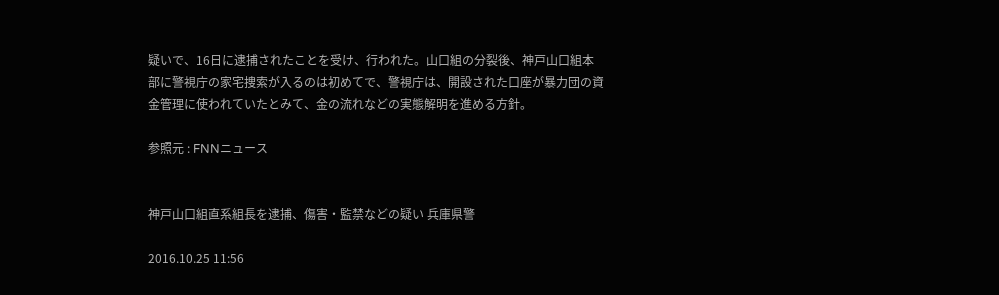疑いで、16日に逮捕されたことを受け、行われた。山口組の分裂後、神戸山口組本部に警視庁の家宅捜索が入るのは初めてで、警視庁は、開設された口座が暴力団の資金管理に使われていたとみて、金の流れなどの実態解明を進める方針。

参照元 : FNNニュース


神戸山口組直系組長を逮捕、傷害・監禁などの疑い 兵庫県警

2016.10.25 11:56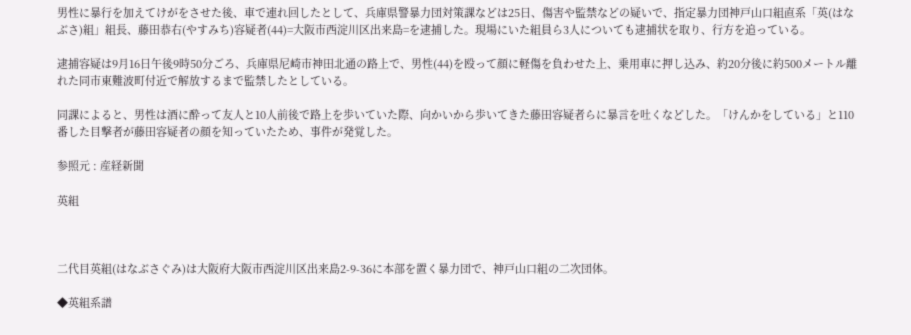男性に暴行を加えてけがをさせた後、車で連れ回したとして、兵庫県警暴力団対策課などは25日、傷害や監禁などの疑いで、指定暴力団神戸山口組直系「英(はなぶさ)組」組長、藤田恭右(やすみち)容疑者(44)=大阪市西淀川区出来島=を逮捕した。現場にいた組員ら3人についても逮捕状を取り、行方を追っている。

逮捕容疑は9月16日午後9時50分ごろ、兵庫県尼崎市神田北通の路上で、男性(44)を殴って顔に軽傷を負わせた上、乗用車に押し込み、約20分後に約500メートル離れた同市東難波町付近で解放するまで監禁したとしている。

同課によると、男性は酒に酔って友人と10人前後で路上を歩いていた際、向かいから歩いてきた藤田容疑者らに暴言を吐くなどした。「けんかをしている」と110番した目撃者が藤田容疑者の顔を知っていたため、事件が発覚した。

参照元 : 産経新聞

英組



二代目英組(はなぶさぐみ)は大阪府大阪市西淀川区出来島2-9-36に本部を置く暴力団で、神戸山口組の二次団体。

◆英組系譜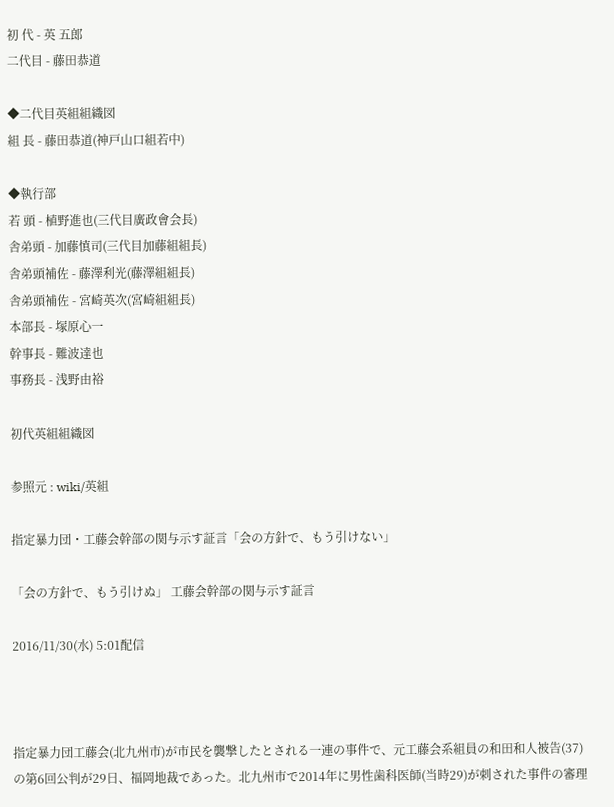初 代 - 英 五郎
二代目 - 藤田恭道

◆二代目英組組織図
組 長 - 藤田恭道(神戸山口組若中)

◆執行部
若 頭 - 植野進也(三代目廣政會会長)
舎弟頭 - 加藤慎司(三代目加藤組組長)
舎弟頭補佐 - 藤澤利光(藤澤組組長)
舎弟頭補佐 - 宮崎英次(宮崎組組長)
本部長 - 塚原心一
幹事長 - 難波達也
事務長 - 浅野由裕

初代英組組織図

参照元 : wiki/英組

指定暴力団・工藤会幹部の関与示す証言「会の方針で、もう引けない」

「会の方針で、もう引けぬ」 工藤会幹部の関与示す証言

2016/11/30(水) 5:01配信



指定暴力団工藤会(北九州市)が市民を襲撃したとされる一連の事件で、元工藤会系組員の和田和人被告(37)の第6回公判が29日、福岡地裁であった。北九州市で2014年に男性歯科医師(当時29)が刺された事件の審理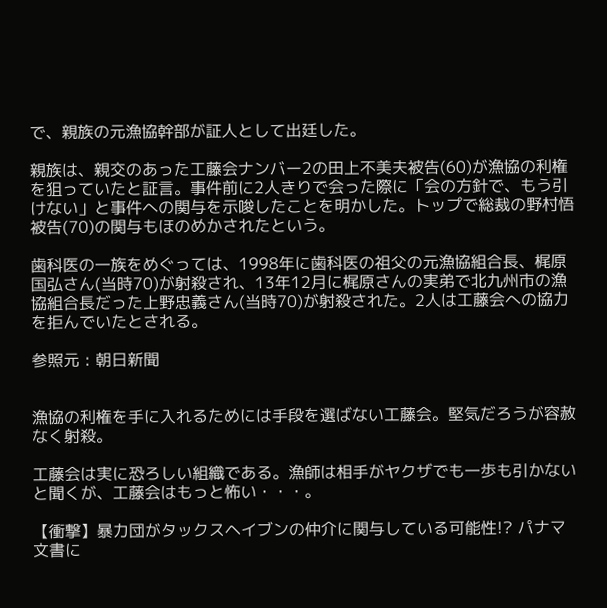で、親族の元漁協幹部が証人として出廷した。

親族は、親交のあった工藤会ナンバー2の田上不美夫被告(60)が漁協の利権を狙っていたと証言。事件前に2人きりで会った際に「会の方針で、もう引けない」と事件への関与を示唆したことを明かした。トップで総裁の野村悟被告(70)の関与もほのめかされたという。

歯科医の一族をめぐっては、1998年に歯科医の祖父の元漁協組合長、梶原国弘さん(当時70)が射殺され、13年12月に梶原さんの実弟で北九州市の漁協組合長だった上野忠義さん(当時70)が射殺された。2人は工藤会への協力を拒んでいたとされる。

参照元 : 朝日新聞


漁協の利権を手に入れるためには手段を選ばない工藤会。堅気だろうが容赦なく射殺。

工藤会は実に恐ろしい組織である。漁師は相手がヤクザでも一歩も引かないと聞くが、工藤会はもっと怖い・・・。

【衝撃】暴力団がタックスヘイブンの仲介に関与している可能性!? パナマ文書に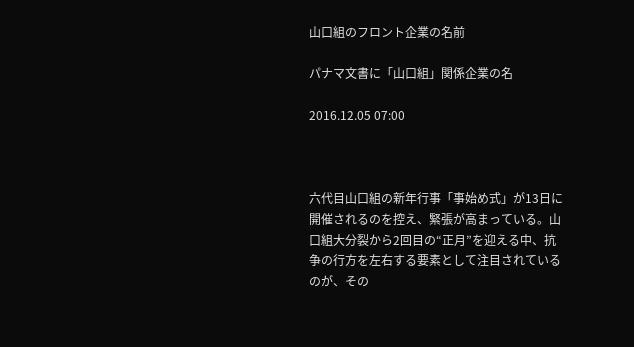山口組のフロント企業の名前

パナマ文書に「山口組」関係企業の名

2016.12.05 07:00



六代目山口組の新年行事「事始め式」が13日に開催されるのを控え、緊張が高まっている。山口組大分裂から2回目の“正月”を迎える中、抗争の行方を左右する要素として注目されているのが、その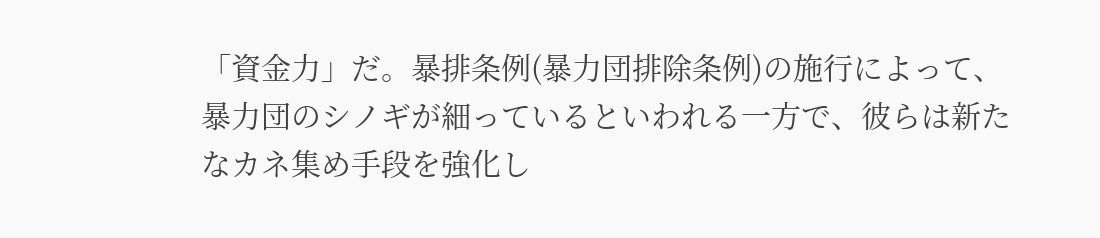「資金力」だ。暴排条例(暴力団排除条例)の施行によって、暴力団のシノギが細っているといわれる一方で、彼らは新たなカネ集め手段を強化し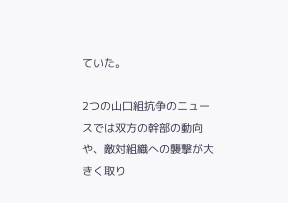ていた。

2つの山口組抗争のニュースでは双方の幹部の動向や、敵対組織への襲撃が大きく取り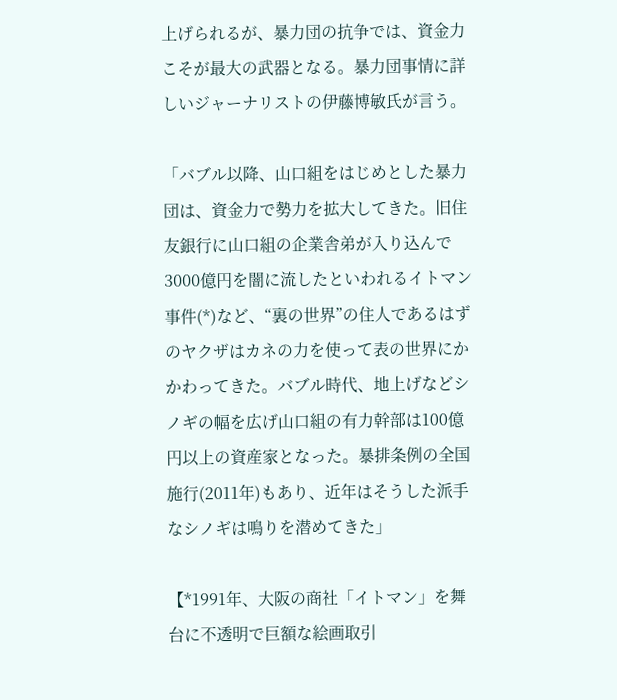上げられるが、暴力団の抗争では、資金力こそが最大の武器となる。暴力団事情に詳しいジャーナリストの伊藤博敏氏が言う。

「バブル以降、山口組をはじめとした暴力団は、資金力で勢力を拡大してきた。旧住友銀行に山口組の企業舎弟が入り込んで3000億円を闇に流したといわれるイトマン事件(*)など、“裏の世界”の住人であるはずのヤクザはカネの力を使って表の世界にかかわってきた。バブル時代、地上げなどシノギの幅を広げ山口組の有力幹部は100億円以上の資産家となった。暴排条例の全国施行(2011年)もあり、近年はそうした派手なシノギは鳴りを潜めてきた」

【*1991年、大阪の商社「イトマン」を舞台に不透明で巨額な絵画取引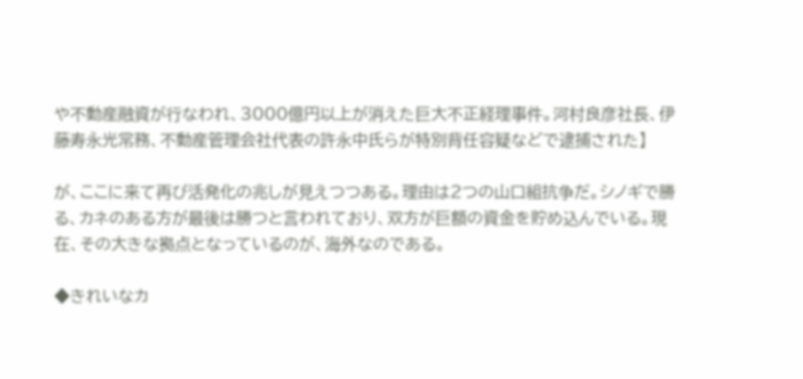や不動産融資が行なわれ、3000億円以上が消えた巨大不正経理事件。河村良彦社長、伊藤寿永光常務、不動産管理会社代表の許永中氏らが特別背任容疑などで逮捕された】

が、ここに来て再び活発化の兆しが見えつつある。理由は2つの山口組抗争だ。シノギで勝る、カネのある方が最後は勝つと言われており、双方が巨額の資金を貯め込んでいる。現在、その大きな拠点となっているのが、海外なのである。

◆きれいなカ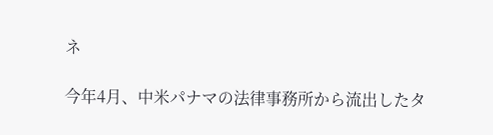ネ

今年4月、中米パナマの法律事務所から流出したタ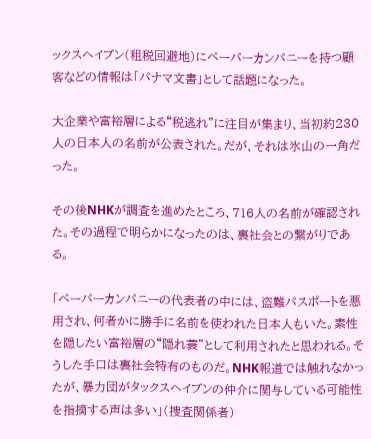ックスヘイブン(租税回避地)にペーパーカンパニーを持つ顧客などの情報は「パナマ文書」として話題になった。

大企業や富裕層による“税逃れ”に注目が集まり、当初約230人の日本人の名前が公表された。だが、それは氷山の一角だった。

その後NHKが調査を進めたところ、716人の名前が確認された。その過程で明らかになったのは、裏社会との繋がりである。

「ペーパーカンパニーの代表者の中には、盗難パスポートを悪用され、何者かに勝手に名前を使われた日本人もいた。素性を隠したい富裕層の“隠れ蓑”として利用されたと思われる。そうした手口は裏社会特有のものだ。NHK報道では触れなかったが、暴力団がタックスヘイブンの仲介に関与している可能性を指摘する声は多い」(捜査関係者)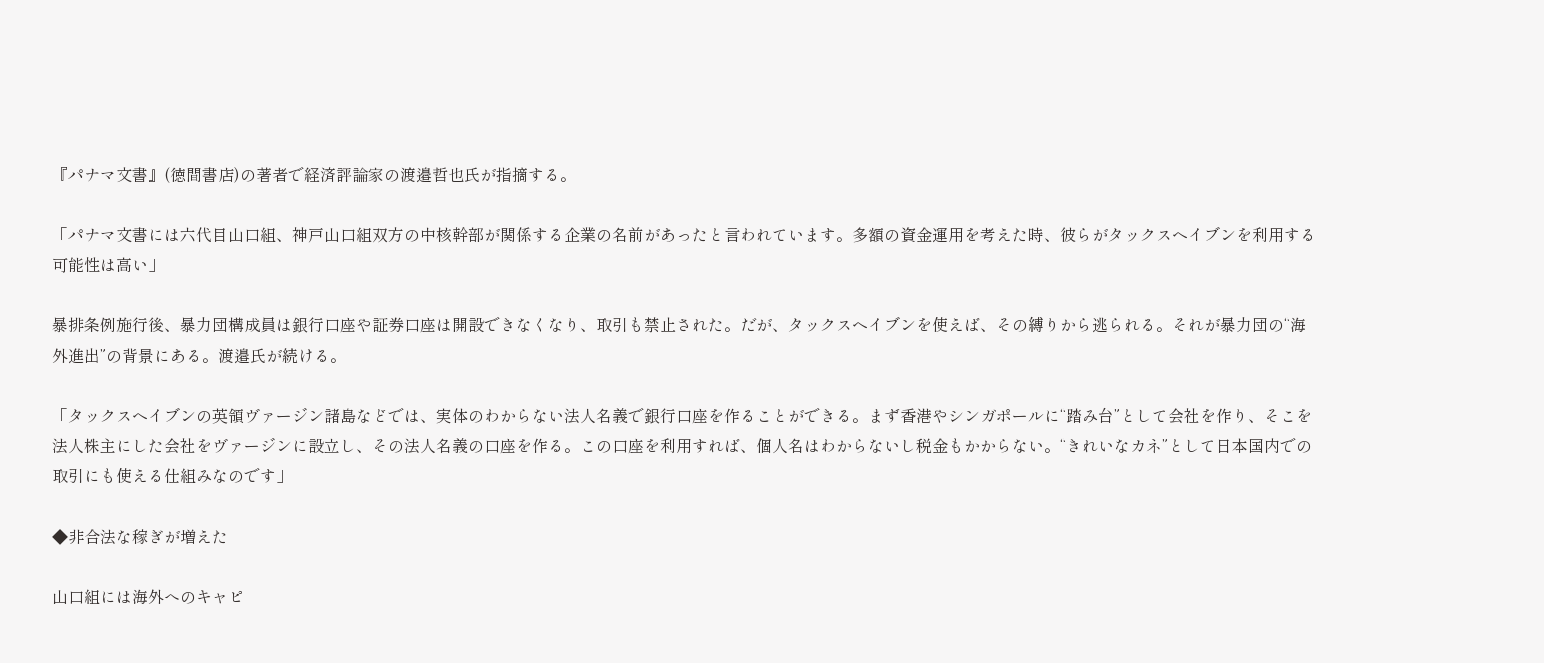『パナマ文書』(徳間書店)の著者で経済評論家の渡邉哲也氏が指摘する。

「パナマ文書には六代目山口組、神戸山口組双方の中核幹部が関係する企業の名前があったと言われています。多額の資金運用を考えた時、彼らがタックスヘイブンを利用する可能性は高い」

暴排条例施行後、暴力団構成員は銀行口座や証券口座は開設できなくなり、取引も禁止された。だが、タックスヘイブンを使えば、その縛りから逃られる。それが暴力団の“海外進出”の背景にある。渡邉氏が続ける。

「タックスヘイブンの英領ヴァージン諸島などでは、実体のわからない法人名義で銀行口座を作ることができる。まず香港やシンガポールに“踏み台”として会社を作り、そこを法人株主にした会社をヴァージンに設立し、その法人名義の口座を作る。この口座を利用すれば、個人名はわからないし税金もかからない。“きれいなカネ”として日本国内での取引にも使える仕組みなのです」

◆非合法な稼ぎが増えた

山口組には海外へのキャピ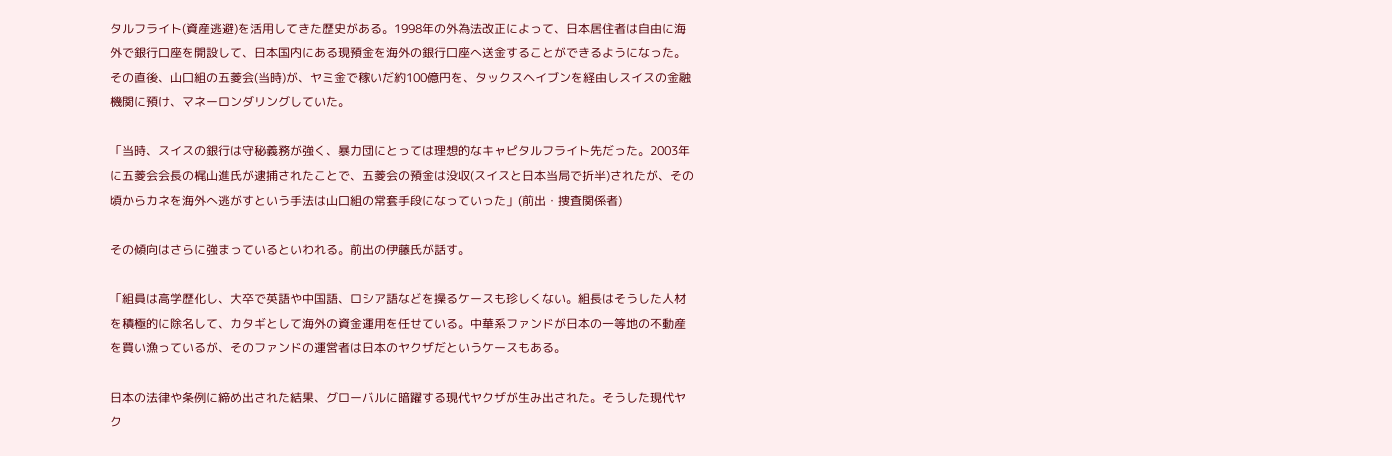タルフライト(資産逃避)を活用してきた歴史がある。1998年の外為法改正によって、日本居住者は自由に海外で銀行口座を開設して、日本国内にある現預金を海外の銀行口座へ送金することができるようになった。その直後、山口組の五菱会(当時)が、ヤミ金で稼いだ約100億円を、タックスヘイブンを経由しスイスの金融機関に預け、マネーロンダリングしていた。

「当時、スイスの銀行は守秘義務が強く、暴力団にとっては理想的なキャピタルフライト先だった。2003年に五菱会会長の梶山進氏が逮捕されたことで、五菱会の預金は没収(スイスと日本当局で折半)されたが、その頃からカネを海外へ逃がすという手法は山口組の常套手段になっていった」(前出・捜査関係者)

その傾向はさらに強まっているといわれる。前出の伊藤氏が話す。

「組員は高学歴化し、大卒で英語や中国語、ロシア語などを操るケースも珍しくない。組長はそうした人材を積極的に除名して、カタギとして海外の資金運用を任せている。中華系ファンドが日本の一等地の不動産を買い漁っているが、そのファンドの運営者は日本のヤクザだというケースもある。

日本の法律や条例に締め出された結果、グローバルに暗躍する現代ヤクザが生み出された。そうした現代ヤク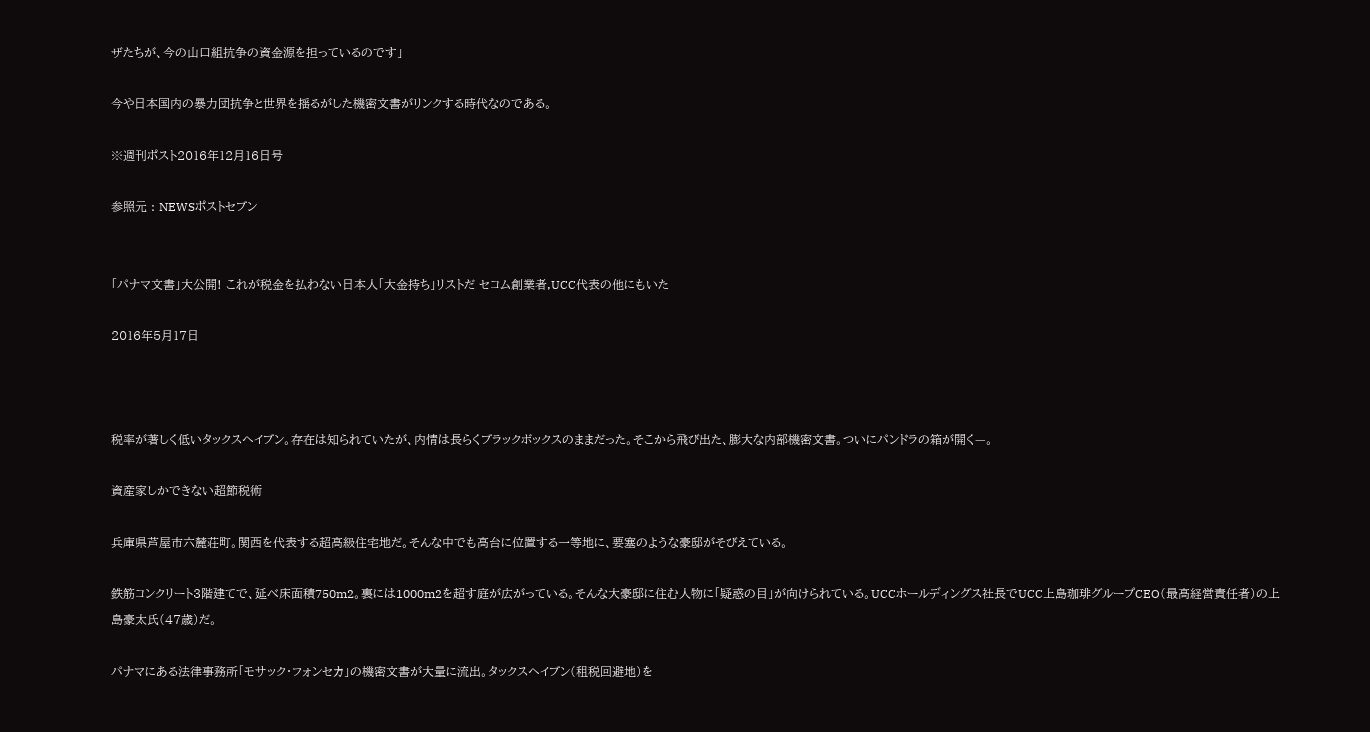ザたちが、今の山口組抗争の資金源を担っているのです」

今や日本国内の暴力団抗争と世界を揺るがした機密文書がリンクする時代なのである。

※週刊ポスト2016年12月16日号

参照元 : NEWSポストセブン


「パナマ文書」大公開! これが税金を払わない日本人「大金持ち」リストだ セコム創業者,UCC代表の他にもいた

2016年5月17日



税率が著しく低いタックスヘイブン。存在は知られていたが、内情は長らくブラックボックスのままだった。そこから飛び出た、膨大な内部機密文書。ついにパンドラの箱が開く—。

資産家しかできない超節税術

兵庫県芦屋市六麓荘町。関西を代表する超高級住宅地だ。そんな中でも高台に位置する一等地に、要塞のような豪邸がそびえている。

鉄筋コンクリート3階建てで、延べ床面積750m2。裏には1000m2を超す庭が広がっている。そんな大豪邸に住む人物に「疑惑の目」が向けられている。UCCホールディングス社長でUCC上島珈琲グループCEO(最高経営責任者)の上島豪太氏(47歳)だ。

パナマにある法律事務所「モサック・フォンセカ」の機密文書が大量に流出。タックスヘイブン(租税回避地)を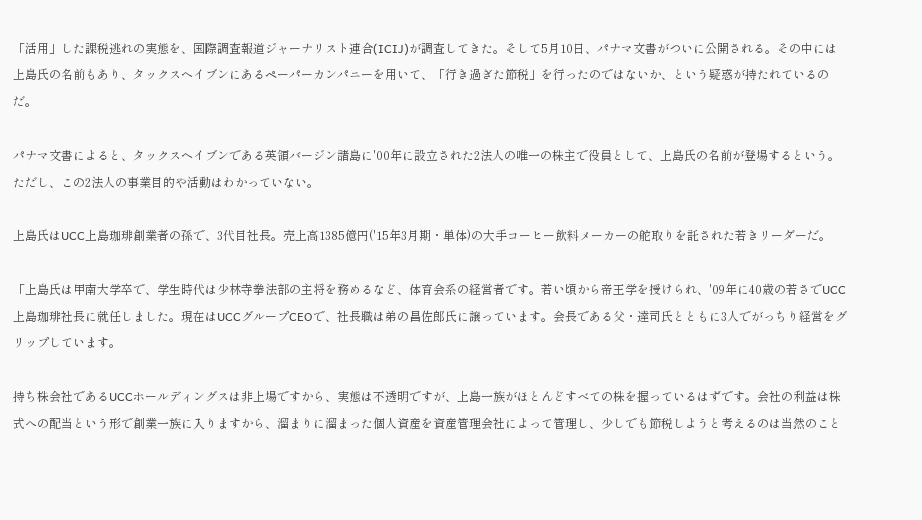「活用」した課税逃れの実態を、国際調査報道ジャーナリスト連合(ICIJ)が調査してきた。そして5月10日、パナマ文書がついに公開される。その中には上島氏の名前もあり、タックスヘイブンにあるペーパーカンパニーを用いて、「行き過ぎた節税」を行ったのではないか、という疑惑が持たれているのだ。

パナマ文書によると、タックスヘイブンである英領バージン諸島に'00年に設立された2法人の唯一の株主で役員として、上島氏の名前が登場するという。ただし、この2法人の事業目的や活動はわかっていない。

上島氏はUCC上島珈琲創業者の孫で、3代目社長。売上高1385億円('15年3月期・単体)の大手コーヒー飲料メーカーの舵取りを託された若きリーダーだ。

「上島氏は甲南大学卒で、学生時代は少林寺拳法部の主将を務めるなど、体育会系の経営者です。若い頃から帝王学を授けられ、'09年に40歳の若さでUCC上島珈琲社長に就任しました。現在はUCCグループCEOで、社長職は弟の昌佐郎氏に譲っています。会長である父・達司氏とともに3人でがっちり経営をグリップしています。

持ち株会社であるUCCホールディングスは非上場ですから、実態は不透明ですが、上島一族がほとんどすべての株を握っているはずです。会社の利益は株式への配当という形で創業一族に入りますから、溜まりに溜まった個人資産を資産管理会社によって管理し、少しでも節税しようと考えるのは当然のこと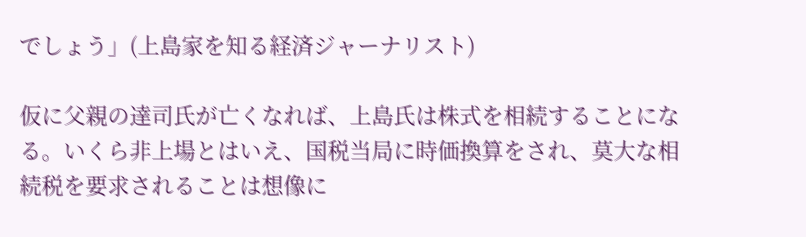でしょう」(上島家を知る経済ジャーナリスト)

仮に父親の達司氏が亡くなれば、上島氏は株式を相続することになる。いくら非上場とはいえ、国税当局に時価換算をされ、莫大な相続税を要求されることは想像に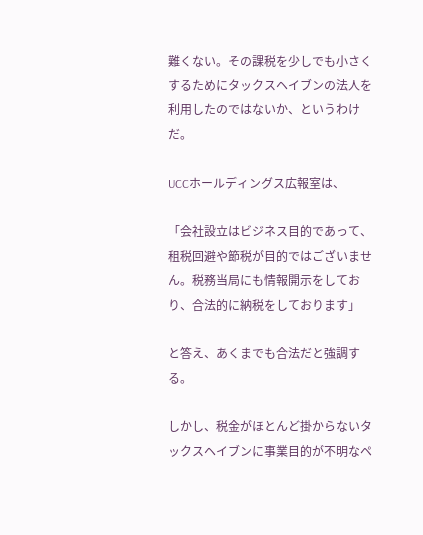難くない。その課税を少しでも小さくするためにタックスヘイブンの法人を利用したのではないか、というわけだ。

UCCホールディングス広報室は、

「会社設立はビジネス目的であって、租税回避や節税が目的ではございません。税務当局にも情報開示をしており、合法的に納税をしております」

と答え、あくまでも合法だと強調する。

しかし、税金がほとんど掛からないタックスヘイブンに事業目的が不明なペ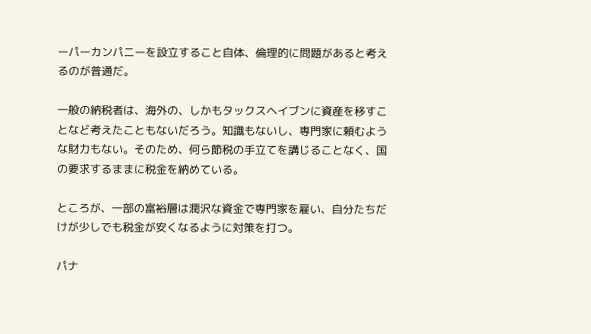ーパーカンパニーを設立すること自体、倫理的に問題があると考えるのが普通だ。

一般の納税者は、海外の、しかもタックスヘイブンに資産を移すことなど考えたこともないだろう。知識もないし、専門家に頼むような財力もない。そのため、何ら節税の手立てを講じることなく、国の要求するままに税金を納めている。

ところが、一部の富裕層は潤沢な資金で専門家を雇い、自分たちだけが少しでも税金が安くなるように対策を打つ。

パナ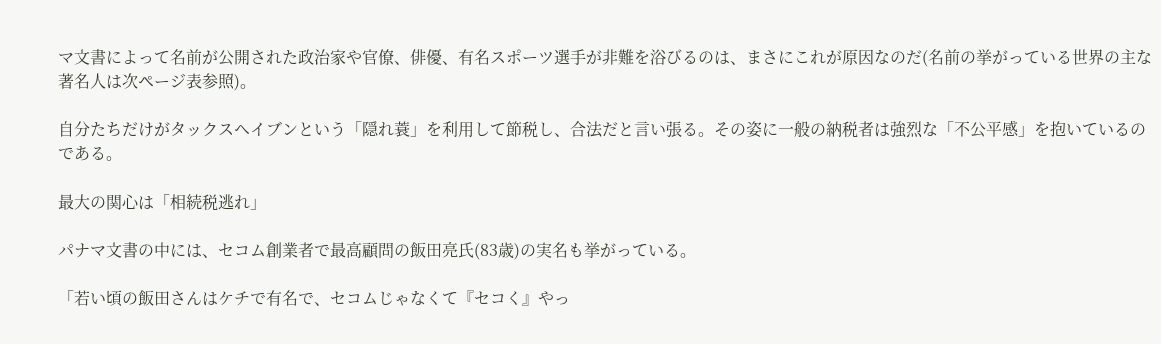マ文書によって名前が公開された政治家や官僚、俳優、有名スポーツ選手が非難を浴びるのは、まさにこれが原因なのだ(名前の挙がっている世界の主な著名人は次ページ表参照)。

自分たちだけがタックスヘイブンという「隠れ蓑」を利用して節税し、合法だと言い張る。その姿に一般の納税者は強烈な「不公平感」を抱いているのである。

最大の関心は「相続税逃れ」

パナマ文書の中には、セコム創業者で最高顧問の飯田亮氏(83歳)の実名も挙がっている。

「若い頃の飯田さんはケチで有名で、セコムじゃなくて『セコく』やっ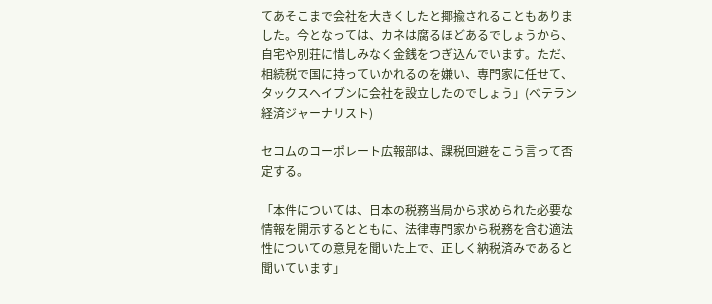てあそこまで会社を大きくしたと揶揄されることもありました。今となっては、カネは腐るほどあるでしょうから、自宅や別荘に惜しみなく金銭をつぎ込んでいます。ただ、相続税で国に持っていかれるのを嫌い、専門家に任せて、タックスヘイブンに会社を設立したのでしょう」(ベテラン経済ジャーナリスト)

セコムのコーポレート広報部は、課税回避をこう言って否定する。

「本件については、日本の税務当局から求められた必要な情報を開示するとともに、法律専門家から税務を含む適法性についての意見を聞いた上で、正しく納税済みであると聞いています」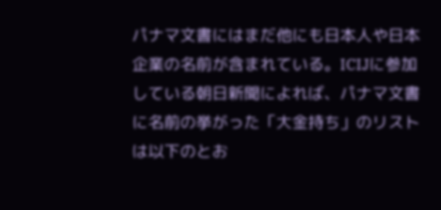パナマ文書にはまだ他にも日本人や日本企業の名前が含まれている。ICIJに参加している朝日新聞によれば、パナマ文書に名前の挙がった「大金持ち」のリストは以下のとお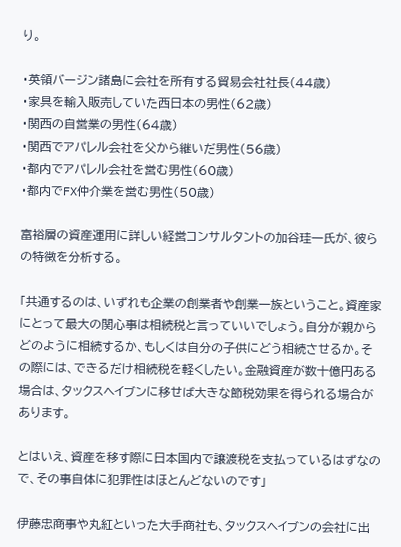り。

・英領バージン諸島に会社を所有する貿易会社社長(44歳)
・家具を輸入販売していた西日本の男性(62歳)
・関西の自営業の男性(64歳)
・関西でアパレル会社を父から継いだ男性(56歳)
・都内でアパレル会社を営む男性(60歳)
・都内でFX仲介業を営む男性(50歳)

富裕層の資産運用に詳しい経営コンサルタントの加谷珪一氏が、彼らの特徴を分析する。

「共通するのは、いずれも企業の創業者や創業一族ということ。資産家にとって最大の関心事は相続税と言っていいでしょう。自分が親からどのように相続するか、もしくは自分の子供にどう相続させるか。その際には、できるだけ相続税を軽くしたい。金融資産が数十億円ある場合は、タックスヘイブンに移せば大きな節税効果を得られる場合があります。

とはいえ、資産を移す際に日本国内で譲渡税を支払っているはずなので、その事自体に犯罪性はほとんどないのです」

伊藤忠商事や丸紅といった大手商社も、タックスヘイブンの会社に出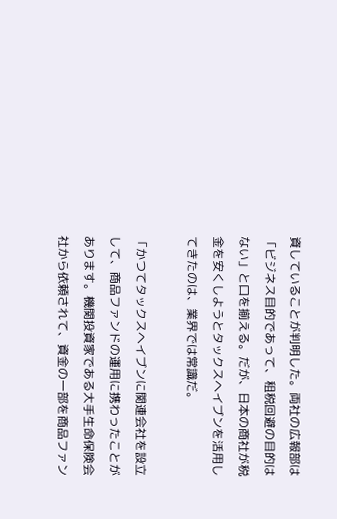資していることが判明した。両社の広報部は「ビジネス目的であって、租税回避の目的はない」と口を揃える。だが、日本の商社が税金を安くしようとタックスヘイブンを活用してきたのは、業界では常識だ。

「かつてタックスヘイブンに関連会社を設立して、商品ファンドの運用に携わったことがあります。機関投資家である大手生命保険会社から依頼されて、資金の一部を商品ファン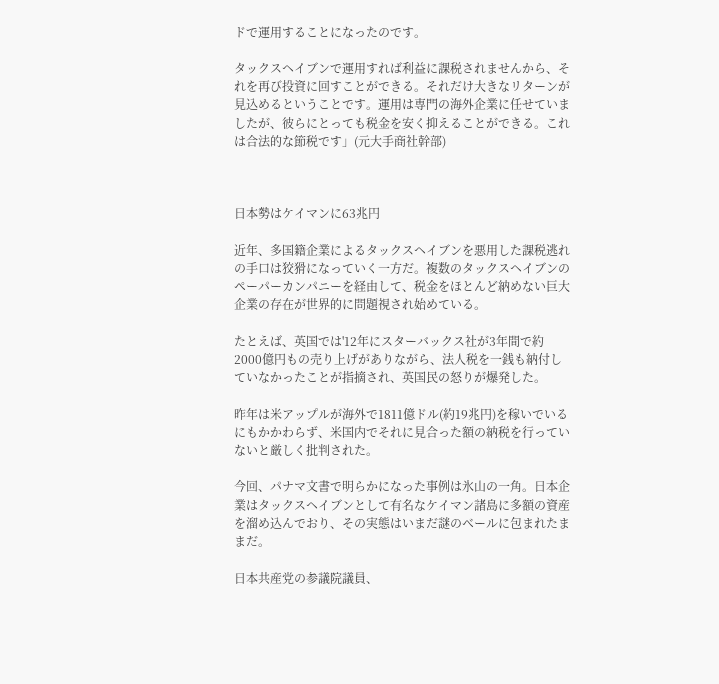ドで運用することになったのです。

タックスヘイブンで運用すれば利益に課税されませんから、それを再び投資に回すことができる。それだけ大きなリターンが見込めるということです。運用は専門の海外企業に任せていましたが、彼らにとっても税金を安く抑えることができる。これは合法的な節税です」(元大手商社幹部)



日本勢はケイマンに63兆円

近年、多国籍企業によるタックスヘイブンを悪用した課税逃れの手口は狡猾になっていく一方だ。複数のタックスヘイブンのペーパーカンパニーを経由して、税金をほとんど納めない巨大企業の存在が世界的に問題視され始めている。

たとえば、英国では'12年にスターバックス社が3年間で約2000億円もの売り上げがありながら、法人税を一銭も納付していなかったことが指摘され、英国民の怒りが爆発した。

昨年は米アップルが海外で1811億ドル(約19兆円)を稼いでいるにもかかわらず、米国内でそれに見合った額の納税を行っていないと厳しく批判された。

今回、パナマ文書で明らかになった事例は氷山の一角。日本企業はタックスヘイブンとして有名なケイマン諸島に多額の資産を溜め込んでおり、その実態はいまだ謎のベールに包まれたままだ。

日本共産党の参議院議員、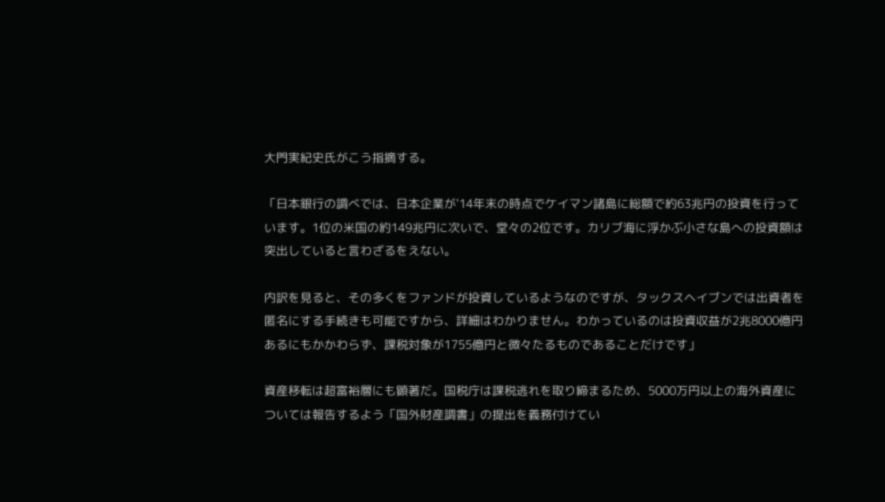大門実紀史氏がこう指摘する。

「日本銀行の調べでは、日本企業が'14年末の時点でケイマン諸島に総額で約63兆円の投資を行っています。1位の米国の約149兆円に次いで、堂々の2位です。カリブ海に浮かぶ小さな島への投資額は突出していると言わざるをえない。

内訳を見ると、その多くをファンドが投資しているようなのですが、タックスヘイブンでは出資者を匿名にする手続きも可能ですから、詳細はわかりません。わかっているのは投資収益が2兆8000億円あるにもかかわらず、課税対象が1755億円と微々たるものであることだけです」

資産移転は超富裕層にも顕著だ。国税庁は課税逃れを取り締まるため、5000万円以上の海外資産については報告するよう「国外財産調書」の提出を義務付けてい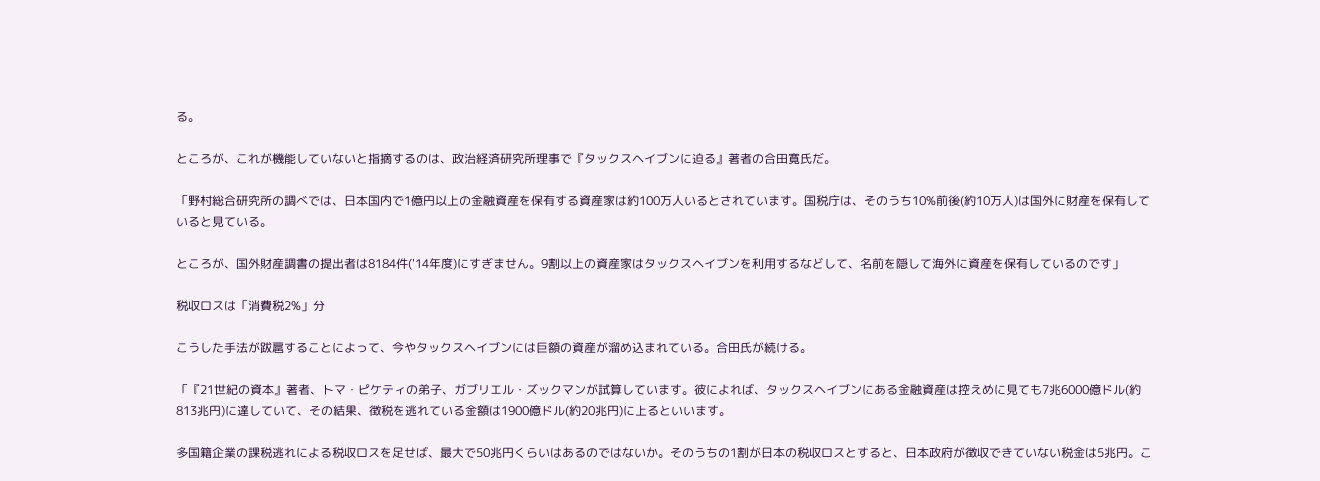る。

ところが、これが機能していないと指摘するのは、政治経済研究所理事で『タックスヘイブンに迫る』著者の合田寛氏だ。

「野村総合研究所の調べでは、日本国内で1億円以上の金融資産を保有する資産家は約100万人いるとされています。国税庁は、そのうち10%前後(約10万人)は国外に財産を保有していると見ている。

ところが、国外財産調書の提出者は8184件('14年度)にすぎません。9割以上の資産家はタックスヘイブンを利用するなどして、名前を隠して海外に資産を保有しているのです」

税収ロスは「消費税2%」分

こうした手法が跋扈することによって、今やタックスヘイブンには巨額の資産が溜め込まれている。合田氏が続ける。

「『21世紀の資本』著者、トマ・ピケティの弟子、ガブリエル・ズックマンが試算しています。彼によれば、タックスヘイブンにある金融資産は控えめに見ても7兆6000億ドル(約813兆円)に達していて、その結果、徴税を逃れている金額は1900億ドル(約20兆円)に上るといいます。

多国籍企業の課税逃れによる税収ロスを足せば、最大で50兆円くらいはあるのではないか。そのうちの1割が日本の税収ロスとすると、日本政府が徴収できていない税金は5兆円。こ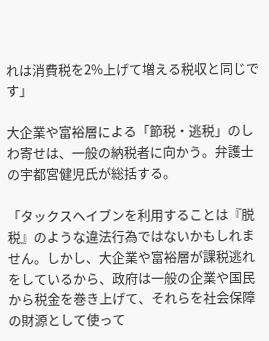れは消費税を2%上げて増える税収と同じです」

大企業や富裕層による「節税・逃税」のしわ寄せは、一般の納税者に向かう。弁護士の宇都宮健児氏が総括する。

「タックスヘイブンを利用することは『脱税』のような違法行為ではないかもしれません。しかし、大企業や富裕層が課税逃れをしているから、政府は一般の企業や国民から税金を巻き上げて、それらを社会保障の財源として使って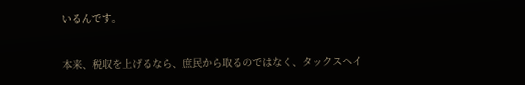いるんです。

本来、税収を上げるなら、庶民から取るのではなく、タックスヘイ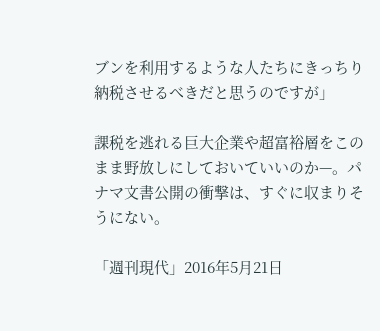ブンを利用するような人たちにきっちり納税させるべきだと思うのですが」

課税を逃れる巨大企業や超富裕層をこのまま野放しにしておいていいのか—。パナマ文書公開の衝撃は、すぐに収まりそうにない。

「週刊現代」2016年5月21日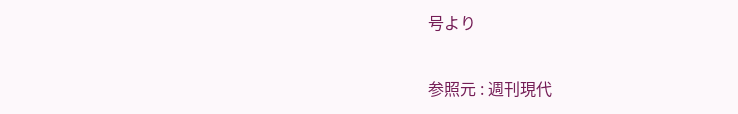号より

参照元 : 週刊現代